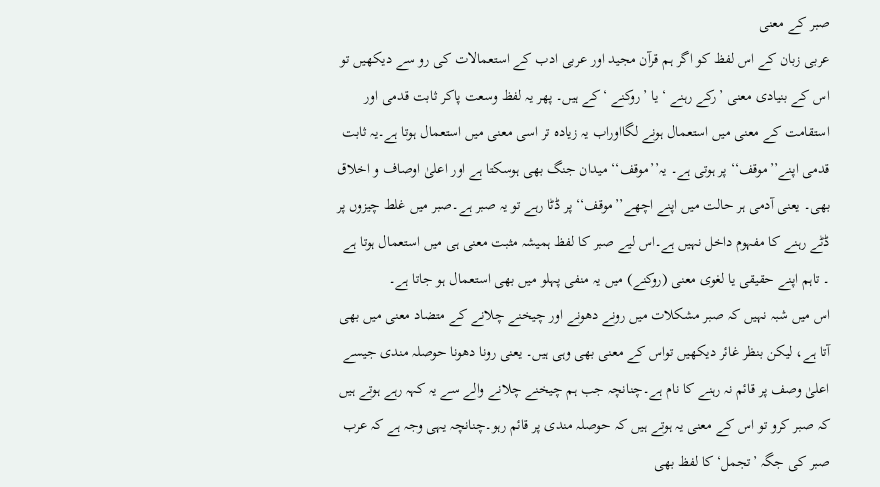صبر کے معنی
عربی زبان کے اس لفظ کو اگر ہم قرآن مجید اور عربی ادب کے استعمالات کی رو سے دیکھیں تو اس کے بنیادی معنی ’رکے رہنے ‘ یا ’روکنے ‘کے ہیں۔ پھر یہ لفظ وسعت پاکر ثابت قدمی اور استقامت کے معنی میں استعمال ہونے لگااوراب یہ زیادہ تر اسی معنی میں استعمال ہوتا ہے۔یہ ثابت قدمی اپنے’’موقف‘‘ پر ہوتی ہے۔ یہ’’موقف‘‘ میدان جنگ بھی ہوسکتا ہے اور اعلیٰ اوصاف و اخلاق بھی۔ یعنی آدمی ہر حالت میں اپنے اچھے’’موقف‘‘ پر ڈٹا رہے تو یہ صبر ہے۔صبر میں غلط چیزوں پر ڈٹے رہنے کا مفہوم داخل نہیں ہے۔اس لیے صبر کا لفظ ہمیشہ مثبت معنی ہی میں استعمال ہوتا ہے ۔ تاہم اپنے حقیقی یا لغوی معنی (روکنے) میں یہ منفی پہلو میں بھی استعمال ہو جاتا ہے۔
اس میں شبہ نہیں کہ صبر مشکلات میں رونے دھونے اور چیخنے چلانے کے متضاد معنی میں بھی آتا ہے، لیکن بنظر غائر دیکھیں تواس کے معنی بھی وہی ہیں۔ یعنی رونا دھونا حوصلہ مندی جیسے اعلیٰ وصف پر قائم نہ رہنے کا نام ہے۔چنانچہ جب ہم چیخنے چلانے والے سے یہ کہہ رہے ہوتے ہیں کہ صبر کرو تو اس کے معنی یہ ہوتے ہیں کہ حوصلہ مندی پر قائم رہو۔چنانچہ یہی وجہ ہے کہ عرب صبر کی جگہ ’تجمل‘کا لفظ بھی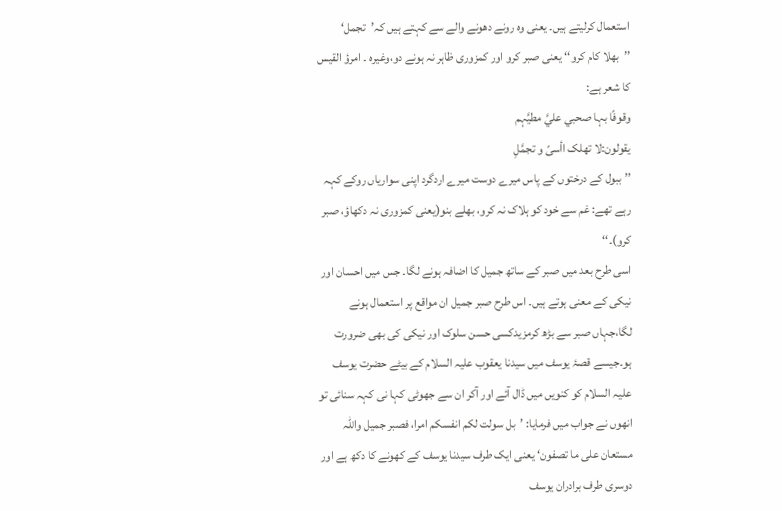استعمال کرلیتے ہیں۔ یعنی وہ رونے دھونے والے سے کہتے ہیں کہ’تجمل‘ ’’بھلا کام کرو‘‘ یعنی صبر کرو اور کمزوری ظاہر نہ ہونے دو،وغیرہ ۔ امرؤ القیس کا شعر ہے:
وقوفًا بہا صحبي عليَّ مطیَّہم
یقولون:لا تھلک اأسیً و تجمَّلِ
’’ ببول کے درختوں کے پاس میرے دوست میرے اردگرد اپنی سواریاں روکے کہہ رہے تھے: غم سے خود کو ہلاک نہ کرو، بھلے بنو(یعنی کمزوری نہ دکھاؤ، صبر کرو)۔‘‘
اسی طرح بعد میں صبر کے ساتھ جمیل کا اضافہ ہونے لگا۔ جس میں احسان اور نیکی کے معنی ہوتے ہیں۔ اس طرح صبر جمیل ان مواقع پر استعمال ہونے لگا،جہاں صبر سے بڑھ کرمزیدکسی حسن سلوک اور نیکی کی بھی ضرورت ہو۔جیسے قصۂ یوسف میں سیدنا یعقوب علیہ السلام کے بیٹے حضرت یوسف علیہ السلام کو کنویں میں ڈال آئے اور آکر ان سے جھوٹی کہا نی کہہ سنائی تو انھوں نے جواب میں فرمایا: ’بل سولت لکم انفسکم امرا، فصبر جمیل واللّٰہ مستعان علی ما تصفون‘ یعنی ایک طرف سیدنا یوسف کے کھونے کا دکھ ہے اور دوسری طرف برادران یوسف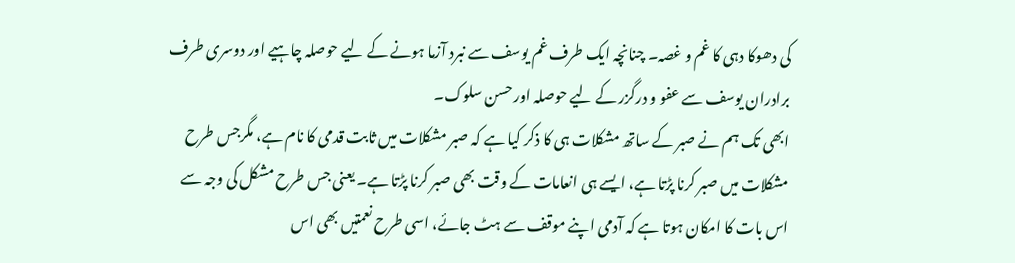کی دھوکا دہی کا غم و غصہ۔ چنانچہ ایک طرف غم یوسف سے نبرد آزما ہونے کے لیے حوصلہ چاہیے اور دوسری طرف برادران یوسف سے عفو و درگزر کے لیے حوصلہ اور حسن سلوک۔
ابھی تک ہم نے صبر کے ساتھ مشکلات ہی کا ذکر کیا ہے کہ صبر مشکلات میں ثابت قدمی کا نام ہے، مگرجس طرح مشکلات میں صبر کرنا پڑتا ہے، ایسے ہی انعامات کے وقت بھی صبر کرنا پڑتا ہے۔ یعنی جس طرح مشکل کی وجہ سے اس بات کا امکان ہوتا ہے کہ آدمی اپنے موقف سے ہٹ جائے، اسی طرح نعمتیں بھی اس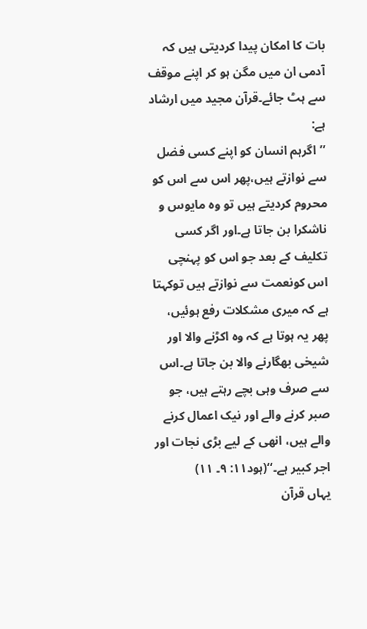بات کا امکان پیدا کردیتی ہیں کہ آدمی ان میں مگن ہو کر اپنے موقف سے ہٹ جائے۔قرآن مجید میں ارشاد ہے:
’’اگرہم انسان کو اپنے کسی فضل سے نوازتے ہیں،پھر اس سے اس کو محروم کردیتے ہیں تو وہ مایوس و ناشکرا بن جاتا ہے۔اور اگر کسی تکلیف کے بعد جو اس کو پہنچی اس کونعمت سے نوازتے ہیں توکہتا ہے کہ میری مشکلات رفع ہوئیں، پھر یہ ہوتا ہے کہ وہ اکڑنے والا اور شیخی بھگارنے والا بن جاتا ہے۔اس سے صرف وہی بچے رہتے ہیں، جو صبر کرنے والے اور نیک اعمال کرنے والے ہیں، انھی کے لیے بڑی نجات اور اجر کبیر ہے۔‘‘(ہود۱۱: ۹۔ ۱۱)
یہاں قرآن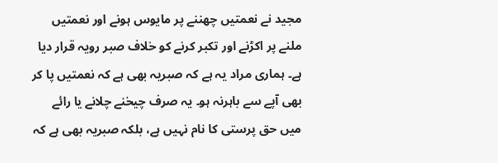مجید نے نعمتیں چھننے پر مایوس ہونے اور نعمتیں ملنے پر اکڑنے اور تکبر کرنے کو خلاف صبر رویہ قرار دیا ہے۔ ہماری مراد یہ ہے کہ صبریہ بھی ہے کہ نعمتیں پا کر بھی آپے سے باہرنہ ہو۔ یہ صرف چیخنے چلانے یا رائے میں حق پرستی کا نام نہیں ہے، بلکہ صبریہ بھی ہے کہ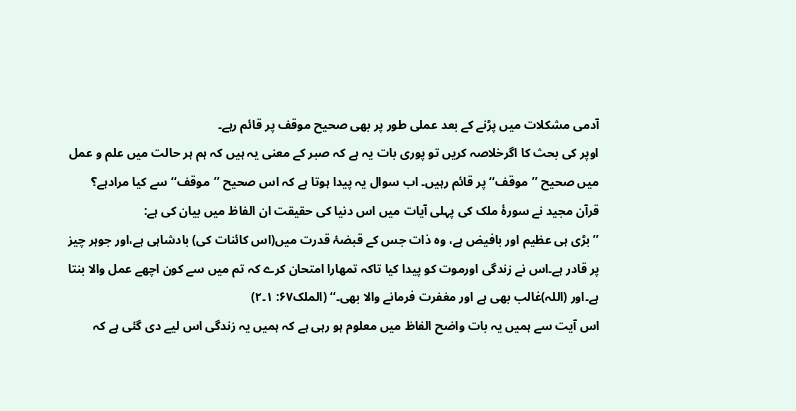آدمی مشکلات میں پڑنے کے بعد عملی طور پر بھی صحیح موقف پر قائم رہے۔
اوپر کی بحث کا اگرخلاصہ کریں تو پوری بات یہ ہے کہ صبر کے معنی یہ ہیں کہ ہم ہر حالت میں علم و عمل میں صحیح ’’موقف‘‘ پر قائم رہیں۔ اب سوال یہ پیدا ہوتا ہے کہ اس صحیح ’’موقف‘‘ سے کیا مرادہے؟
قرآن مجید نے سورۂ ملک کی پہلی آیات میں اس دنیا کی حقیقت ان الفاظ میں بیان کی ہے:
’’بڑی ہی عظیم اور بافیض ہے، وہ ذات جس کے قبضۂ قدرت میں(اس کائنات کی) بادشاہی ہے،اور جوہر چیز پر قادر ہے۔اس نے زندگی اورموت کو پیدا کیا تاکہ تمھارا امتحان کرے کہ تم میں سے کون اچھے عمل والا بنتا ہے۔اور (اللہ)غالب بھی ہے اور مغفرت فرمانے والا بھی۔‘‘ (الملک۶۷: ۱۔۲)
اس آیت سے ہمیں یہ بات واضح الفاظ میں معلوم ہو رہی ہے کہ ہمیں یہ زندگی اس لیے دی گئی ہے کہ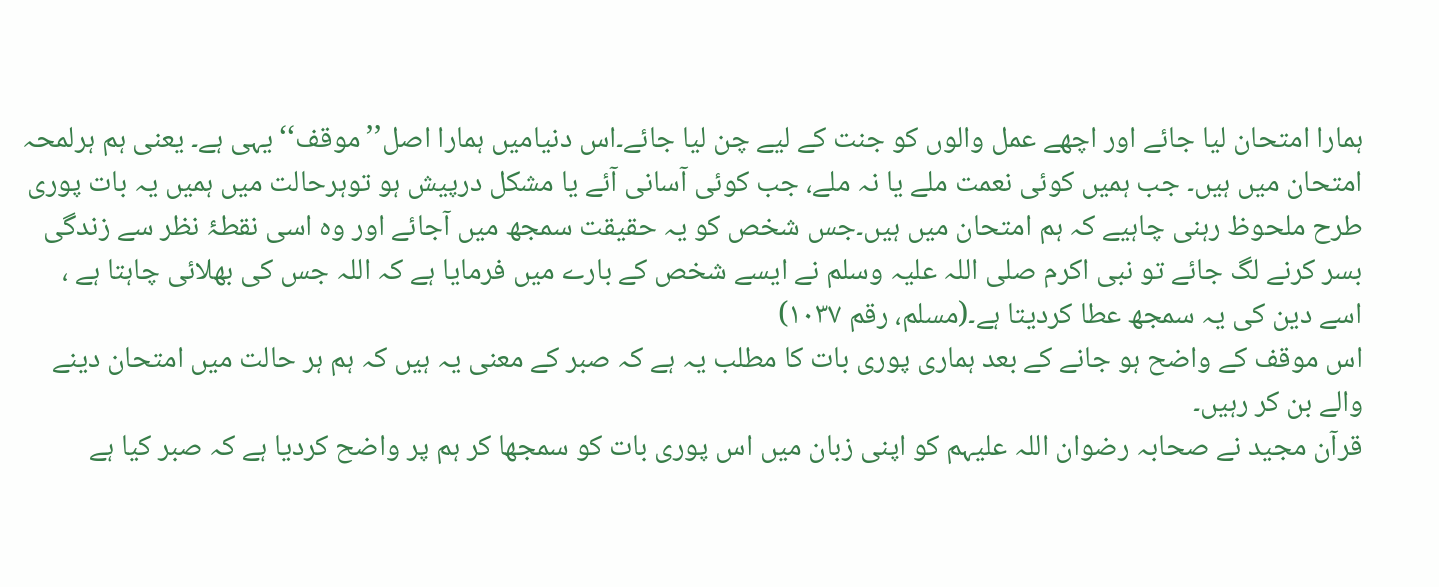ہمارا امتحان لیا جائے اور اچھے عمل والوں کو جنت کے لیے چن لیا جائے۔اس دنیامیں ہمارا اصل’’موقف‘‘ یہی ہے۔ یعنی ہم ہرلمحہ امتحان میں ہیں۔ جب ہمیں کوئی نعمت ملے یا نہ ملے، جب کوئی آسانی آئے یا مشکل درپیش ہو توہرحالت میں ہمیں یہ بات پوری طرح ملحوظ رہنی چاہیے کہ ہم امتحان میں ہیں۔جس شخص کو یہ حقیقت سمجھ میں آجائے اور وہ اسی نقطۂ نظر سے زندگی بسر کرنے لگ جائے تو نبی اکرم صلی اللہ علیہ وسلم نے ایسے شخص کے بارے میں فرمایا ہے کہ اللہ جس کی بھلائی چاہتا ہے ، اسے دین کی یہ سمجھ عطا کردیتا ہے۔(مسلم، رقم ۱۰۳۷)
اس موقف کے واضح ہو جانے کے بعد ہماری پوری بات کا مطلب یہ ہے کہ صبر کے معنی یہ ہیں کہ ہم ہر حالت میں امتحان دینے والے بن کر رہیں۔
قرآن مجید نے صحابہ رضوان اللہ علیہم کو اپنی زبان میں اس پوری بات کو سمجھا کر ہم پر واضح کردیا ہے کہ صبر کیا ہے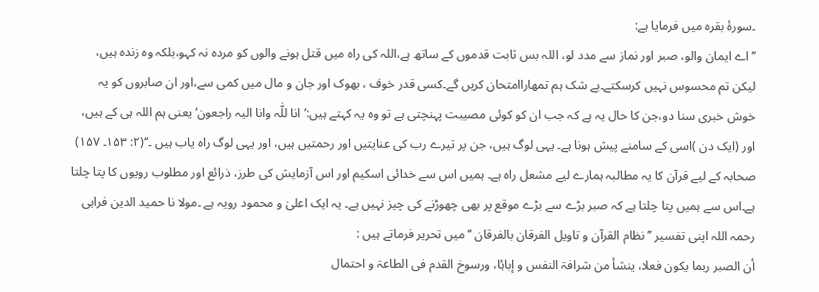۔سورۂ بقرہ میں فرمایا ہے:
’’ اے ایمان والو، صبر اور نماز سے مدد لو، اللہ بس ثابت قدموں کے ساتھ ہے،اللہ کی راہ میں قتل ہونے والوں کو مردہ نہ کہو،بلکہ وہ زندہ ہیں، لیکن تم محسوس نہیں کرسکتے۔بے شک ہم تمھاراامتحان کریں گے۔کسی قدر خوف ، بھوک اور جان و مال میں کمی سے،اور ان صابروں کو یہ خوش خبری سنا دو،جن کا حال یہ ہے کہ جب ان کو کوئی مصیبت پہنچتی ہے تو وہ یہ کہتے ہیں:’انا للّٰہ وانا الیہ راجعون‘ یعنی ہم اللہ ہی کے ہیں، اور (ایک دن )اسی کے سامنے پیش ہونا ہے۔ یہی لوگ ہیں، جن پر تیرے رب کی عنایتیں اور رحمتیں ہیں، اور یہی لوگ راہ یاب ہیں ۔‘‘(۲: ۱۵۳۔ ۱۵۷)
صحابہ کے لیے قرآن کا یہ مطالبہ ہمارے لیے مشعل راہ ہے۔ ہمیں اس سے خدائی اسکیم اور اس آزمایش کی طرز، ذرائع اور مطلوب رویوں کا پتا چلتا ہے۔اس سے ہمیں پتا چلتا ہے کہ صبر بڑے سے بڑے موقع پر بھی چھوڑنے کی چیز نہیں ہے۔ یہ ایک اعلیٰ و محمود رویہ ہے ۔مولا نا حمید الدین فراہی رحمہ اللہ اپنی تفسیر ’’نظام القرآن و تاویل الفرقان بالفرقان ‘‘میں تحریر فرماتے ہیں :
أن الصبر ربما یکون فعلا، ینشأ من شرافۃ النفس و إباۂا، ورسوخ القدم فی الطاعۃ و احتمال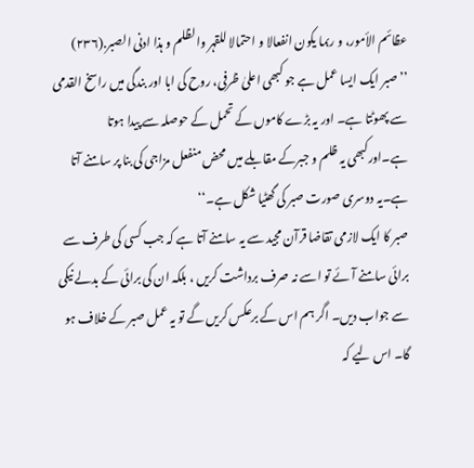عظائم الأمور، و ربما یکون انفعالا و احتمالا للقہر والظلم و ہذا ادنی الصبر.(۲۳۶)
’’صبر ایک ایسا عمل ہے جو کبھی اعلیٰ ظرفی، روح کی ابا اور بندگی میں راسخ القدمی سے پھوٹتا ہے۔ اور یہ بڑے کاموں کے تحمل کے حوصلہ سے پیدا ہوتا ہے۔اورکبھی یہ ظلم و جبرکے مقابلے میں محض منفعل مزاجی کی بنا پر سامنے آتا ہے۔یہ دوسری صورت صبر کی گھٹیا شکل ہے۔‘‘
صبر کا ایک لازمی تقاضا قرآن مجید سے یہ سامنے آتا ہے کہ جب کسی کی طرف سے برائی سامنے آئے تو اسے نہ صرف برداشت کریں ، بلکہ ان کی برائی کے بدلے نیکی سے جواب دیں۔ اگر ہم اس کے برعکس کریں گے تو یہ عمل صبر کے خلاف ہو گا۔ اس لیے کہ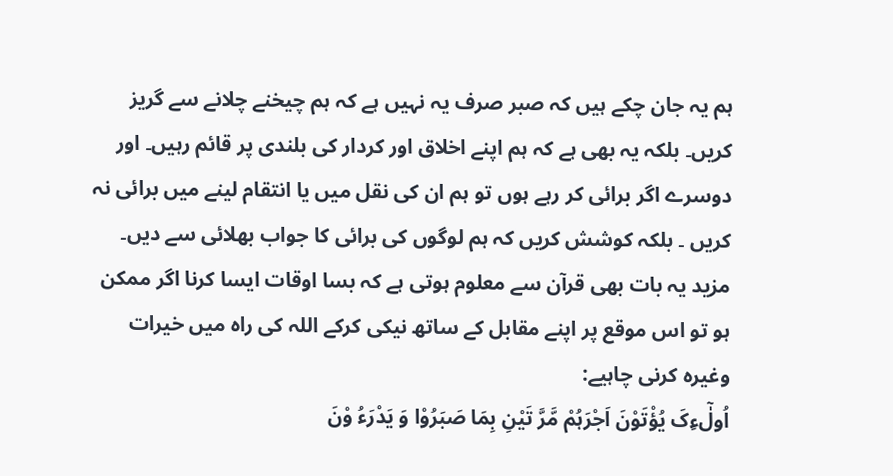ہم یہ جان چکے ہیں کہ صبر صرف یہ نہیں ہے کہ ہم چیخنے چلانے سے گریز کریں۔ بلکہ یہ بھی ہے کہ ہم اپنے اخلاق اور کردار کی بلندی پر قائم رہیں۔ اور دوسرے اگر برائی کر رہے ہوں تو ہم ان کی نقل میں یا انتقام لینے میں برائی نہ کریں ۔ بلکہ کوشش کریں کہ ہم لوگوں کی برائی کا جواب بھلائی سے دیں۔ مزید یہ بات بھی قرآن سے معلوم ہوتی ہے کہ بسا اوقات ایسا کرنا اگر ممکن ہو تو اس موقع پر اپنے مقابل کے ساتھ نیکی کرکے اللہ کی راہ میں خیرات وغیرہ کرنی چاہیے:
اُولٰٓءِکَ یُؤْتَوْنَ اَجْرَہُمْ مَّرَّ تَیْنِ بِمَا صَبَرُوْا وَ یَدْرَءُ وْنَ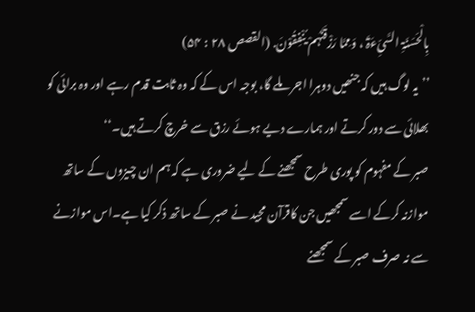بِالْحَسَنَۃِ السَّیِّءَۃَ ، وَمِمَّا رَزْقَنٰہُمْ یُنْفِقُوْنَ. (القصص ۲۸ : ۵۴)
’’یہ لوگ ہیں کہ جنھیں دوہرا اجر ملے گا، بوجہ اس کے کہ وہ ثابت قدم رہے اور وہ برائی کو بھلائی سے دور کرتے اور ہمارے دیے ہوئے رزق سے خرچ کرتے ہیں۔‘‘
صبر کے مفہوم کو پوری طرح سمجھنے کے لیے ضروری ہے کہ ہم ان چیزوں کے ساتھ موازنہ کرکے اسے سمجھیں جن کاقرآن مجید نے صبر کے ساتھ ذکر کیا ہے۔اس موازنے سے نہ صرف صبر کے سمجھنے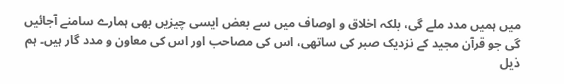میں ہمیں مدد ملے گی، بلکہ اخلاق و اوصاف میں سے بعض ایسی چیزیں بھی ہمارے سامنے آجائیں گی جو قرآن مجید کے نزدیک صبر کی ساتھی، اس کی مصاحب اور اس کی معاون و مدد گار ہیں۔ ہم ذیل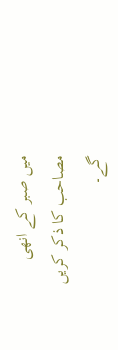میں صبر کے انھی مصاحب کا ذکر کریں گے۔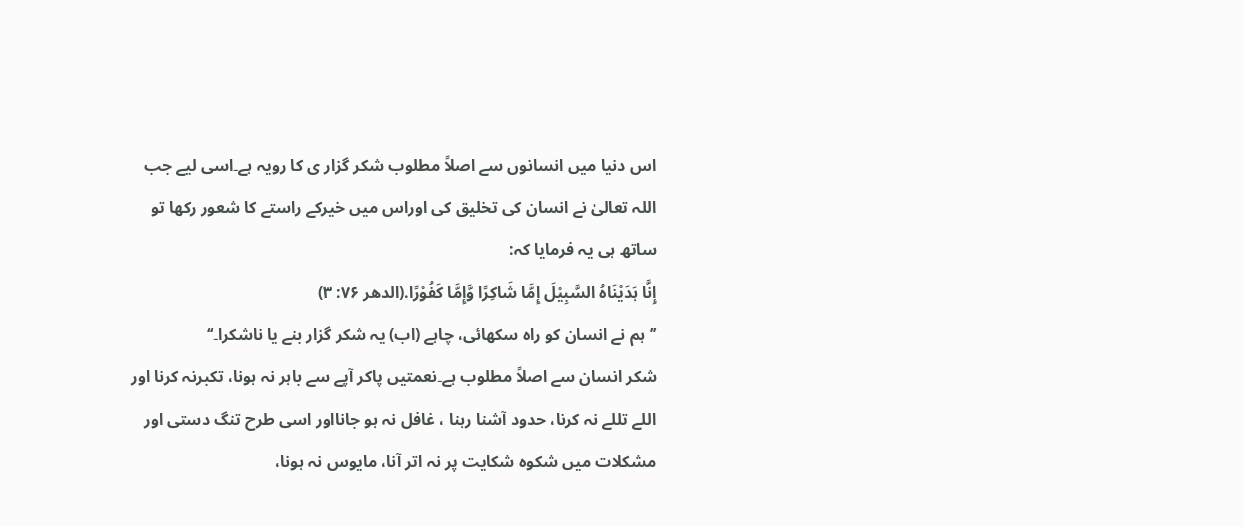اس دنیا میں انسانوں سے اصلاً مطلوب شکر گزار ی کا رویہ ہے۔اسی لیے جب اللہ تعالیٰ نے انسان کی تخلیق کی اوراس میں خیرکے راستے کا شعور رکھا تو ساتھ ہی یہ فرمایا کہ:
إِنَّا ہَدَیْنَاہُ السَّبِیْلَ إِمَّا شَاکِرًا وَّإِمَّا کَفُوْرًا.(الدھر ۷۶: ۳)
’’ہم نے انسان کو راہ سکھائی، چاہے (اب) یہ شکر گزار بنے یا ناشکرا۔‘‘
شکر انسان سے اصلاً مطلوب ہے۔نعمتیں پاکر آپے سے باہر نہ ہونا، تکبرنہ کرنا اور اللے تللے نہ کرنا، حدود آشنا رہنا ، غافل نہ ہو جانااور اسی طرح تنگ دستی اور مشکلات میں شکوہ شکایت پر نہ اتر آنا، مایوس نہ ہونا،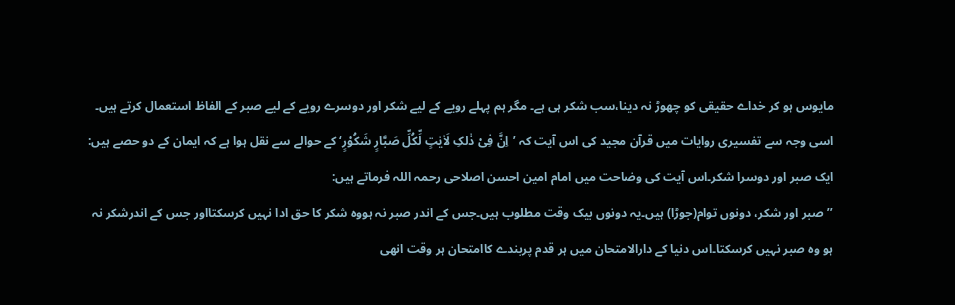مایوس ہو کر خداے حقیقی کو چھوڑ نہ دینا،سب شکر ہی ہے۔ مگر ہم پہلے رویے کے لیے شکر اور دوسرے رویے کے لیے صبر کے الفاظ استعمال کرتے ہیں۔
اسی وجہ سے تفسیری روایات میں قرآن مجید کی اس آیت کہ ’اِنَّ فِیْ ذٰلکِ لَاٰیٰتٍ لِّکُلِّ صَبَّارٍ شَکُوْرٍ‘ کے حوالے سے نقل ہوا ہے کہ ایمان کے دو حصے ہیں: ایک صبر اور دوسرا شکر۔اس آیت کی وضاحت میں امام امین احسن اصلاحی رحمہ اللہ فرماتے ہیں:
’’صبر اور شکر، دونوں توام(جوڑا) ہیں۔یہ دونوں بیک وقت مطلوب ہیں۔جس کے اندر صبر نہ ہووہ شکر کا حق ادا نہیں کرسکتااور جس کے اندرشکر نہ ہو وہ صبر نہیں کرسکتا۔اس دنیا کے دارالامتحان میں ہر قدم پربندے کاامتحان ہر وقت انھی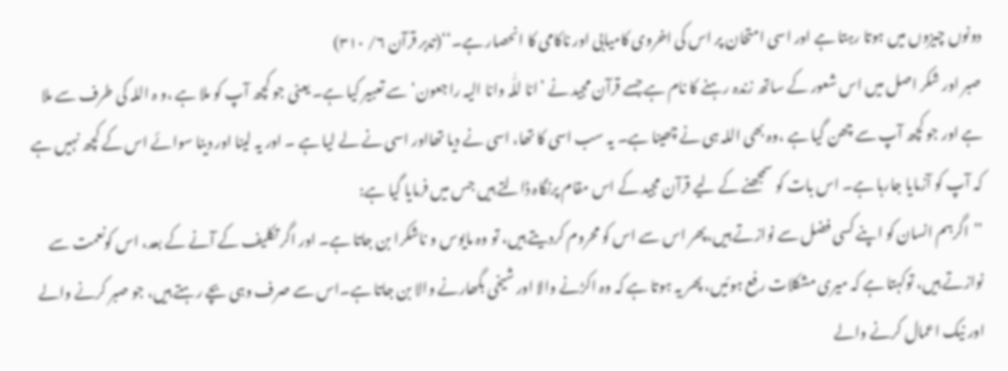دونوں چیزوں میں ہوتا رہتا ہے اور اسی امتحان پر اس کی اخروی کامیابی اور ناکامی کا انحصار ہے۔‘‘(تدبر قرآن ۶/ ۳۱۰)
صبر اور شکر اصل میں اس شعور کے ساتھ زندہ رہنے کا نام ہے جسے قرآن مجید نے ’انا للّٰہ وانا الیہ راجعون‘ سے تعبیر کیا ہے۔ یعنی جو کچھ آپ کو ملا ہے ،و ہ اللہ کی طرف سے ملا ہے اور جو کچھ آپ سے چھن گیا ہے ،وہ بھی اللہ ہی نے چھینا ہے۔ یہ سب اسی کا تھا، اسی نے دیا تھااور اسی نے لے لیا ہے ۔ اور یہ لینا اور دینا سوائے اس کے کچھ نہیں ہے کہ آپ کو آزمایا جارہا ہے۔ اس بات کو سمجھنے کے لیے قرآن مجید کے اس مقام پرنگاہ ڈالتے ہیں جس میں فرمایا گیا ہے:
’’اگرہم انسان کو اپنے کسی فضل سے نوازتے ہیں،پھر اس سے اس کو محروم کردیتے ہیں، تو وہ مایوس و ناشکرا بن جاتا ہے۔ اور اگر تکلیف کے آنے کے بعد، اس کونعمت سے نوازتے ہیں، توکہتا ہے کہ میری مشکلات رفع ہوئیں، پھر یہ ہوتا ہے کہ وہ اکڑنے والا اور شیخی بگھارنے والا بن جاتا ہے۔اس سے صرف وہی بچے رہتے ہیں، جو صبر کرنے والے اور نیک اعمال کرنے والے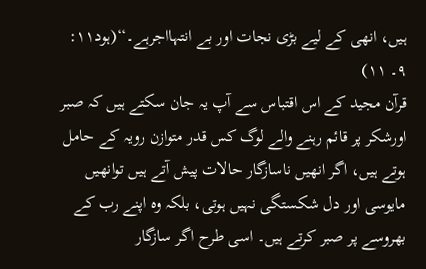ہیں، انھی کے لیے بڑی نجات اور بے انتہااجرہے۔‘‘(ہود۱۱: ۹۔ ۱۱)
قرآن مجید کے اس اقتباس سے آپ یہ جان سکتے ہیں کہ صبر اورشکر پر قائم رہنے والے لوگ کس قدر متوازن رویہ کے حامل ہوتے ہیں، اگر انھیں ناسازگار حالات پیش آتے ہیں توانھیں مایوسی اور دل شکستگی نہیں ہوتی، بلکہ وہ اپنے رب کے بھروسے پر صبر کرتے ہیں۔ اسی طرح اگر سازگار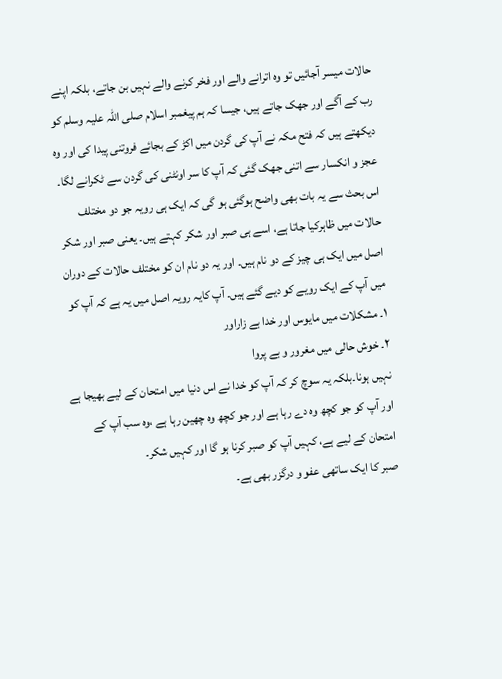حالات میسر آجائیں تو وہ اترانے والے اور فخر کرنے والے نہیں بن جاتے، بلکہ اپنے رب کے آگے اور جھک جاتے ہیں، جیسا کہ ہم پیغمبر اسلام صلی اللہ علیہ وسلم کو دیکھتے ہیں کہ فتح مکہ نے آپ کی گردن میں اکڑ کے بجائے فروتنی پیدا کی اور وہ عجز و انکسار سے اتنی جھک گئی کہ آپ کا سر اونٹنی کی گردن سے ٹکرانے لگا۔
اس بحث سے یہ بات بھی واضح ہوگئی ہو گی کہ ایک ہی رویہ جو دو مختلف حالات میں ظاہرکیا جاتا ہے، اسے ہی صبر اور شکر کہتے ہیں۔ یعنی صبر اور شکر اصل میں ایک ہی چیز کے دو نام ہیں۔ اور یہ دو نام ان کو مختلف حالات کے دوران میں آپ کے ایک رویے کو دیے گئے ہیں۔ آپ کایہ رویہ اصل میں یہ ہے کہ آپ کو
۱۔ مشکلات میں مایوس اور خدا بے زاراور
۲۔ خوش حالی میں مغرور و بے پروا
نہیں ہونا۔بلکہ یہ سوچ کر کہ آپ کو خدا نے اس دنیا میں امتحان کے لیے بھیجا ہے اور آپ کو جو کچھ وہ دے رہا ہے اور جو کچھ وہ چھین رہا ہے ،وہ سب آپ کے امتحان کے لیے ہے، کہیں آپ کو صبر کرنا ہو گا اور کہیں شکر۔
صبر کا ایک ساتھی عفو و درگزر بھی ہے۔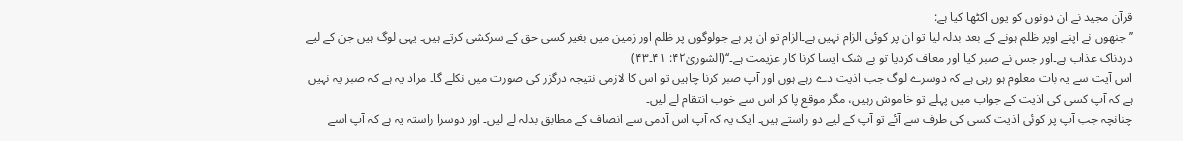قرآن مجید نے ان دونوں کو یوں اکٹھا کیا ہے:
’’ جنھوں نے اپنے اوپر ظلم ہونے کے بعد بدلہ لیا تو ان پر کوئی الزام نہیں ہے۔الزام تو ان پر ہے جولوگوں پر ظلم اور زمین میں بغیر کسی حق کے سرکشی کرتے ہیں۔ یہی لوگ ہیں جن کے لیے دردناک عذاب ہے۔اور جس نے صبر کیا اور معاف کردیا تو بے شک ایسا کرنا کار عزیمت ہے۔‘‘(الشوریٰ۴۲: ۴۱۔۴۳)
اس آیت سے یہ بات معلوم ہو رہی ہے کہ دوسرے لوگ جب اذیت دے رہے ہوں اور آپ صبر کرنا چاہیں تو اس کا لازمی نتیجہ درگزر کی صورت میں نکلے گا۔ مراد یہ ہے کہ صبر یہ نہیں ہے کہ آپ کسی کی اذیت کے جواب میں پہلے تو خاموش رہیں، مگر موقع پا کر اس سے خوب انتقام لے لیں۔
چنانچہ جب آپ پر کوئی اذیت کسی کی طرف سے آئے تو آپ کے لیے دو راستے ہیں۔ ایک یہ کہ آپ اس آدمی سے انصاف کے مطابق بدلہ لے لیں۔ اور دوسرا راستہ یہ ہے کہ آپ اسے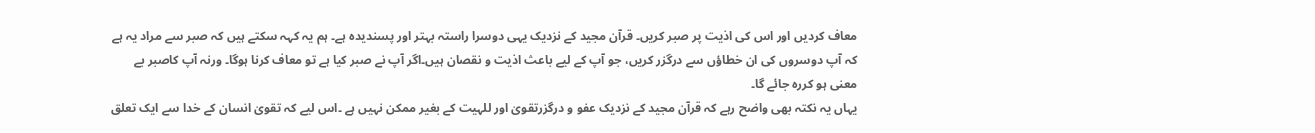معاف کردیں اور اس کی اذیت پر صبر کریں۔ قرآن مجید کے نزدیک یہی دوسرا راستہ بہتر اور پسندیدہ ہے۔ ہم یہ کہہ سکتے ہیں کہ صبر سے مراد یہ ہے کہ آپ دوسروں کی ان خطاؤں سے درگزر کریں، جو آپ کے لیے باعث اذیت و نقصان ہیں۔اگر آپ نے صبر کیا ہے تو معاف کرنا ہوگا۔ ورنہ آپ کاصبر بے معنی ہو کررہ جائے گا۔
یہاں یہ نکتہ بھی واضح رہے کہ قرآن مجید کے نزدیک عفو و درگزرتقویٰ اور للہیت کے بغیر ممکن نہیں ہے ۔اس لیے کہ تقویٰ انسان کے خدا سے ایک تعلق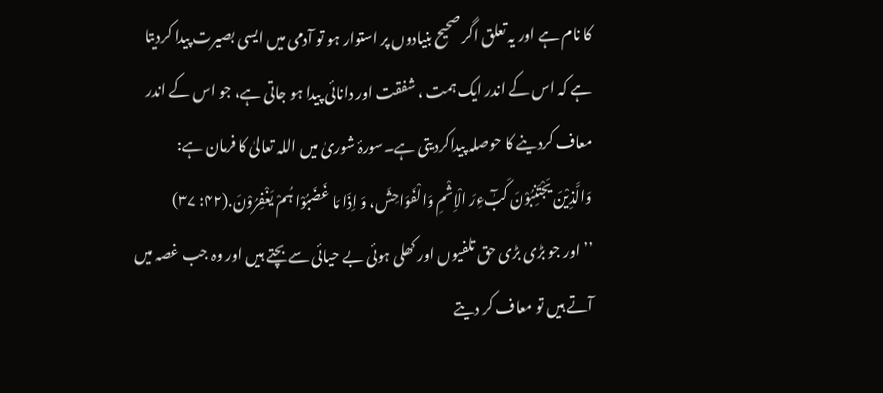کا نام ہے اور یہ تعلق اگر صحیح بنیادوں پر استوار ہو تو آدمی میں ایسی بصیرت پیدا کردیتا ہے کہ اس کے اندر ایک ہمت ، شفقت اور دانائی پیدا ہو جاتی ہے، جو اس کے اندر معاف کردینے کا حوصلہ پیداکردیتی ہے۔سورۂ شوریٰ میں اللہ تعالیٰ کا فرمان ہے:
وَالَّذِیْنَ یَجْتَنِبُوْنَ کَبٰٓءِرَ الْاِثْمِ وَالْفَوَاحِشَ، وَ اِذَا مَا غَضَبُوْا ہُمْ یَغْفِرُوْنَ.(۴۲: ۳۷)
’’اور جو بڑی بڑی حق تلفیوں اور کھلی ہوئی بے حیائی سے بچتے ہیں اور وہ جب غصہ میں آتے ہیں تو معاف کر دیتے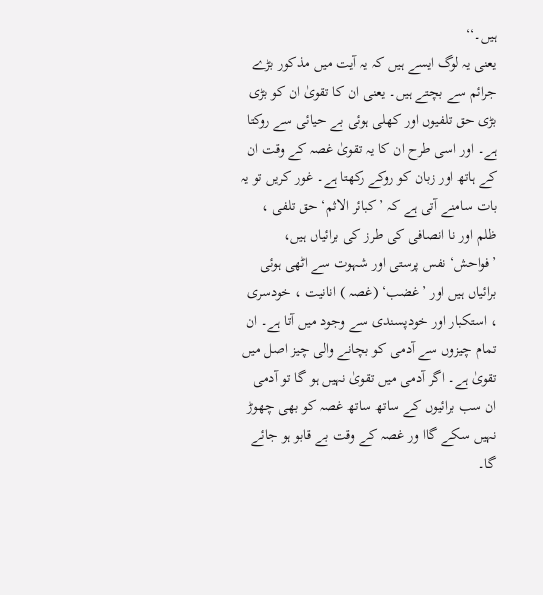ہیں۔‘‘
یعنی یہ لوگ ایسے ہیں کہ یہ آیت میں مذکور بڑے جرائم سے بچتے ہیں۔ یعنی ان کا تقویٰ ان کو بڑی بڑی حق تلفیوں اور کھلی ہوئی بے حیائی سے روکتا ہے۔ اور اسی طرح ان کا یہ تقویٰ غصہ کے وقت ان کے ہاتھ اور زبان کو روکے رکھتا ہے۔ غور کریں تو یہ بات سامنے آتی ہے کہ ’کبائر الاثم‘ حق تلفی ، ظلم اور نا انصافی کی طرز کی برائیاں ہیں، ’فواحش‘ نفس پرستی اور شہوت سے اٹھی ہوئی برائیاں ہیں اور ’غضب‘ (غصہ ) انانیت ، خودسری ، استکبار اور خودپسندی سے وجود میں آتا ہے۔ ان تمام چیزوں سے آدمی کو بچانے والی چیز اصل میں تقویٰ ہے۔ اگر آدمی میں تقویٰ نہیں ہو گا تو آدمی ان سب برائیوں کے ساتھ ساتھ غصہ کو بھی چھوڑ نہیں سکے گاا ور غصہ کے وقت بے قابو ہو جائے گا۔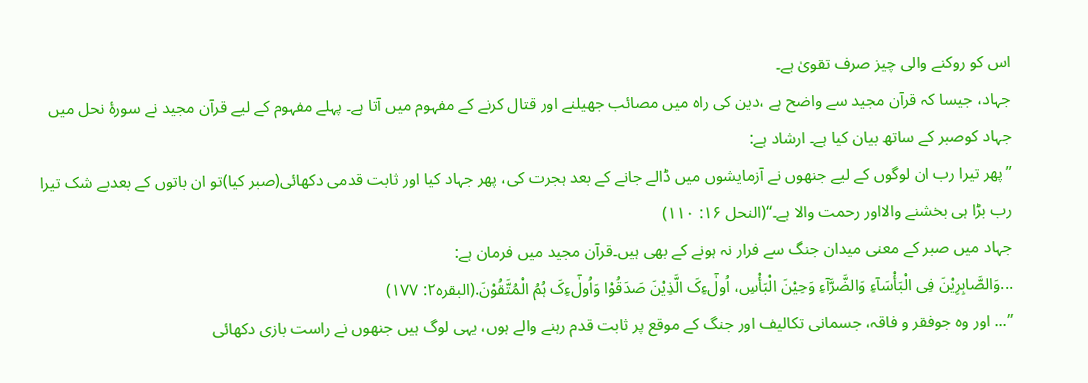اس کو روکنے والی چیز صرف تقویٰ ہے۔
جہاد، جیسا کہ قرآن مجید سے واضح ہے ،دین کی راہ میں مصائب جھیلنے اور قتال کرنے کے مفہوم میں آتا ہے۔ پہلے مفہوم کے لیے قرآن مجید نے سورۂ نحل میں جہاد کوصبر کے ساتھ بیان کیا ہے۔ ارشاد ہے:
’’پھر تیرا رب ان لوگوں کے لیے جنھوں نے آزمایشوں میں ڈالے جانے کے بعد ہجرت کی، پھر جہاد کیا اور ثابت قدمی دکھائی(صبر کیا)تو ان باتوں کے بعدبے شک تیرا رب بڑا ہی بخشنے والااور رحمت والا ہے۔‘‘(النحل ۱۶: ۱۱۰)
جہاد میں صبر کے معنی میدان جنگ سے فرار نہ ہونے کے بھی ہیں۔قرآن مجید میں فرمان ہے:
...وَالصَّابِرِیْنَ فِی الْبَأْسَآءِ وَالضَّرَّآءِ وَحِیْنَ الْبَأْسِ، اُولٰٓءِکَ الَّذِیْنَ صَدَقُوْا وَاُولٰٓءِکَ ہُمُ الْمُتَّقُوْنَ.(البقرہ۲: ۱۷۷)
’’... اور وہ جوفقر و فاقہ، جسمانی تکالیف اور جنگ کے موقع پر ثابت قدم رہنے والے ہوں، یہی لوگ ہیں جنھوں نے راست بازی دکھائی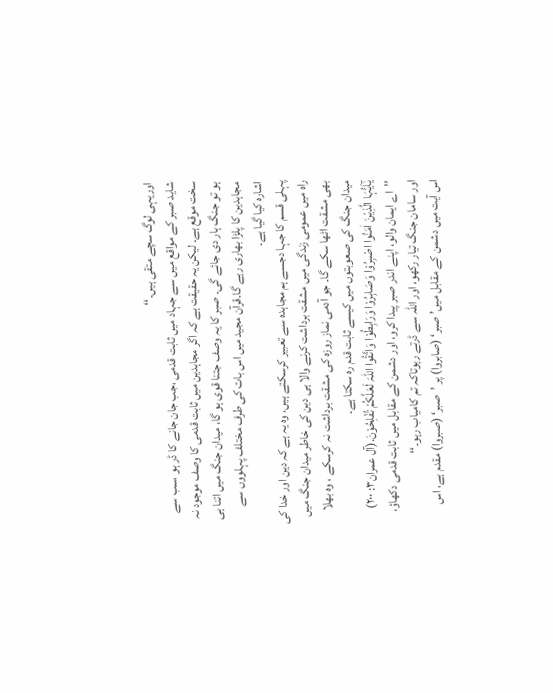اوریہی لوگ سچے متقی ہیں۔‘‘
شاید صبر کے مواقع میں سے جہاد میں ثابت قدمی ،جب جان جانے کا ڈر ہو ،سب سے سخت موقع ہے۔ لیکن یہ حقیقت ہے کہ اگر مجاہدین میں ثابت قدمی کا وصف موجود نہ ہو تو جنگ ہار دی جائے گی۔ صبر کا یہ وصف جتنا قوی ہو گا، میدان جنگ میں اتنا ہی مجاہدین کا پلڑا بھاری رہے گا۔قرآن مجید میں اس بات کی طرف مختلف پہلووں سے اشارہ کیا گیا ہے۔
پہلی قسم کا جہا دجسے ہم مجاہدہ سے تعبیر کرسکتے ہیں، وہ یہ ہے کہ دین اور خدا کی راہ میں عمومی زندگی میں مشقت برداشت کرنے والا ہی دین کی خاطر میدان جنگ میں بھی مشقت اٹھا سکے گا۔ جو آدمی نماز روزہ کی مشقت برداشت نہ کرسکے ، وہ بھلا میدان جنگ کی صعوبتوں میں کیسے ثابت قدم رہ سکتا ہے۔
یٰٓاَیُّہَا الَّذِیْنَ اٰمَنُوا اصْبِرُوْا وَصَابِرُوْا وَرَابِطُوْا وَاتَّقُوا اللّٰہَ لَعَلَّکُمْ تُفْلِحُوْنَ.(آل عمران۳: ۲۰۰)
’’اے ایمان والو، اپنے اندر صبر پیدا کرو، اور دشمن کے مقابل میں ثابت قدمی دکھاؤ، اور سامان جنگ تیار رکھو، اور اللہ سے ڈرتے رہوتاکہ تم کامیاب رہو۔‘‘
اس آیت میں دشمن کے مقابل میں’ صبر‘ (صابروا) پر ’صبر‘ (صبروا) مقدم ہے، اس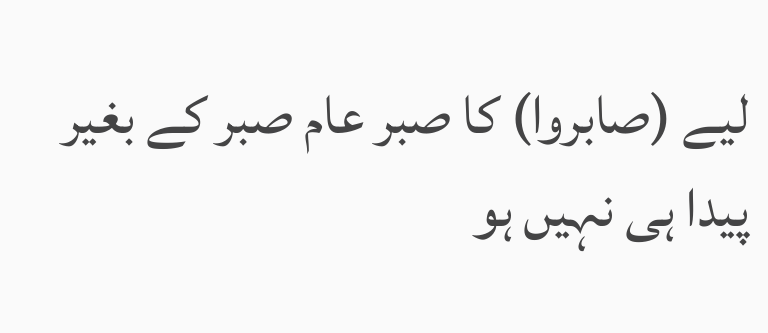لیے (صابروا) کا صبر عام صبر کے بغیر پیدا ہی نہیں ہو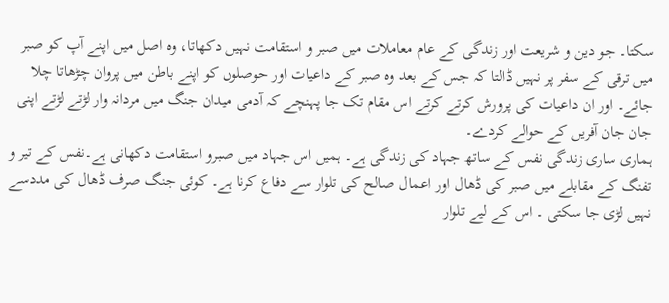سکتا۔ جو دین و شریعت اور زندگی کے عام معاملات میں صبر و استقامت نہیں دکھاتا، وہ اصل میں اپنے آپ کو صبر میں ترقی کے سفر پر نہیں ڈالتا کہ جس کے بعد وہ صبر کے داعیات اور حوصلوں کو اپنے باطن میں پروان چڑھاتا چلا جائے۔ اور ان داعیات کی پرورش کرتے کرتے اس مقام تک جا پہنچے کہ آدمی میدان جنگ میں مردانہ وار لڑتے لڑتے اپنی جان جان آفریں کے حوالے کردے۔
ہماری ساری زندگی نفس کے ساتھ جہاد کی زندگی ہے۔ ہمیں اس جہاد میں صبرو استقامت دکھانی ہے۔نفس کے تیر و تفنگ کے مقابلے میں صبر کی ڈھال اور اعمال صالح کی تلوار سے دفاع کرنا ہے۔ کوئی جنگ صرف ڈھال کی مددسے نہیں لڑی جا سکتی ۔ اس کے لیے تلوار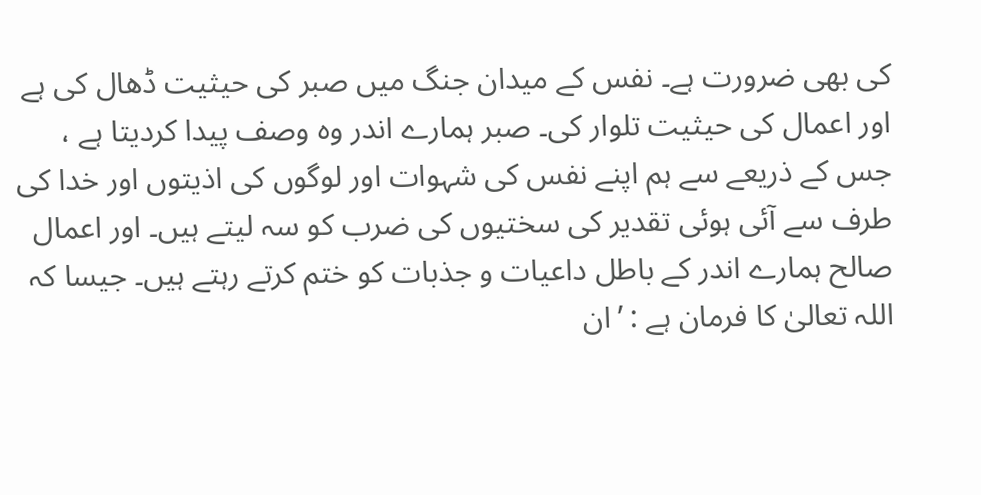کی بھی ضرورت ہے۔ نفس کے میدان جنگ میں صبر کی حیثیت ڈھال کی ہے اور اعمال کی حیثیت تلوار کی۔ صبر ہمارے اندر وہ وصف پیدا کردیتا ہے ، جس کے ذریعے سے ہم اپنے نفس کی شہوات اور لوگوں کی اذیتوں اور خدا کی طرف سے آئی ہوئی تقدیر کی سختیوں کی ضرب کو سہ لیتے ہیں۔ اور اعمال صالح ہمارے اندر کے باطل داعیات و جذبات کو ختم کرتے رہتے ہیں۔ جیسا کہ اللہ تعالیٰ کا فرمان ہے : ’ان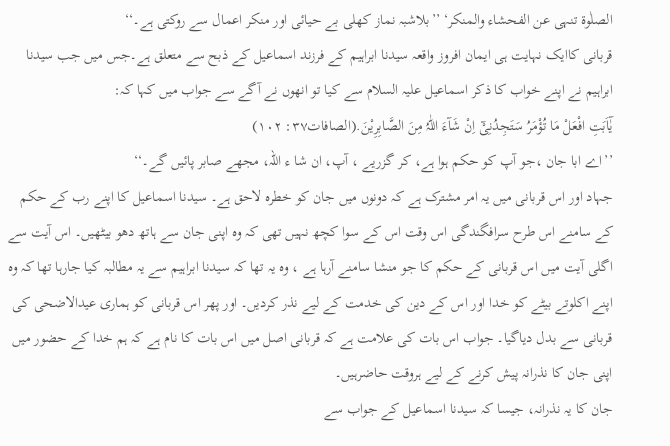الصلٰوۃ تنہی عن الفحشاء والمنکر‘ ’’بلاشبہ نماز کھلی بے حیائی اور منکر اعمال سے روکتی ہے۔‘‘
قربانی کاایک نہایت ہی ایمان افروز واقعہ سیدنا ابراہیم کے فرزند اسماعیل کے ذبح سے متعلق ہے۔جس میں جب سیدنا ابراہیم نے اپنے خواب کا ذکر اسماعیل علیہ السلام سے کیا تو انھوں نے آگے سے جواب میں کہا کہ:
یٰٓاَبَتِ افْعَلْ مَا تُؤْمَرُ سَتَجِدُنِیْٓ اِنْ شَآءَ اللّٰہُ مِنَ الصَّابِرِیْنَ.(الصافات۳۷: ۱۰۲)
’’اے ابا جان ،جو آپ کو حکم ہوا ہے، کر گزریے ، آپ، ان شا ء اللہ، مجھے صابر پائیں گے۔‘‘
جہاد اور اس قربانی میں یہ امر مشترک ہے کہ دونوں میں جان کو خطرہ لاحق ہے۔ سیدنا اسماعیل کا اپنے رب کے حکم کے سامنے اس طرح سرافگندگی اس وقت اس کے سوا کچھ نہیں تھی کہ وہ اپنی جان سے ہاتھ دھو بیٹھیں۔ اس آیت سے اگلی آیت میں اس قربانی کے حکم کا جو منشا سامنے آرہا ہے ، وہ یہ تھا کہ سیدنا ابراہیم سے یہ مطالبہ کیا جارہا تھا کہ وہ اپنے اکلوتے بیٹے کو خدا اور اس کے دین کی خدمت کے لیے نذر کردیں۔ اور پھر اس قربانی کو ہماری عیدالاضحی کی قربانی سے بدل دیاگیا۔ جواب اس بات کی علامت ہے کہ قربانی اصل میں اس بات کا نام ہے کہ ہم خدا کے حضور میں اپنی جان کا نذرانہ پیش کرنے کے لیے ہروقت حاضرہیں۔
جان کا یہ نذرانہ، جیسا کہ سیدنا اسماعیل کے جواب سے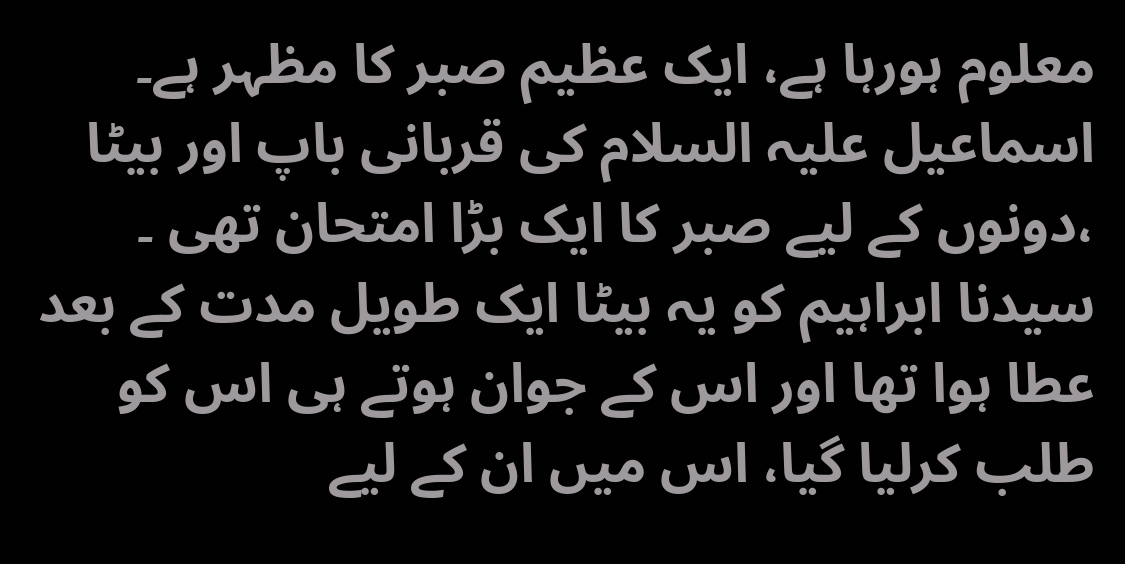معلوم ہورہا ہے، ایک عظیم صبر کا مظہر ہے۔ اسماعیل علیہ السلام کی قربانی باپ اور بیٹا ،دونوں کے لیے صبر کا ایک بڑا امتحان تھی ۔ سیدنا ابراہیم کو یہ بیٹا ایک طویل مدت کے بعد عطا ہوا تھا اور اس کے جوان ہوتے ہی اس کو طلب کرلیا گیا، اس میں ان کے لیے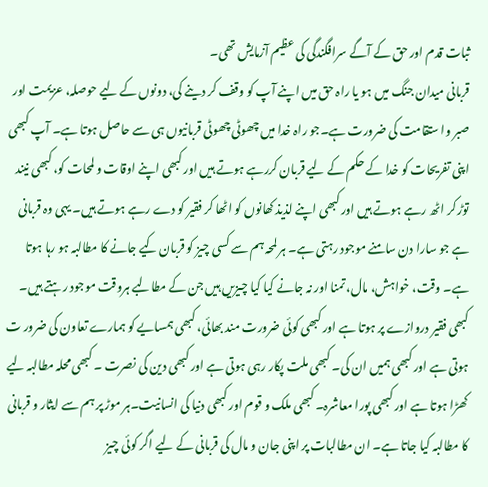ثبات قدم اور حق کے آگے سرافگندگی کی عظیم آزمایش تھی۔
قربانی میدان جنگ میں ہو یا راہ حق میں اپنے آپ کو وقف کر دینے کی، دونوں کے لیے حوصلہ، عزیمت اور صبر وا ستقامت کی ضرورت ہے۔جو راہ خدا میں چھوٹی چھوٹی قربانیوں ہی سے حاصل ہوتا ہے۔ آپ کبھی اپنی تفریحات کو خدا کے حکم کے لیے قربان کررہے ہوتے ہیں اور کبھی اپنے اوقات و لمحات کو، کبھی نیند توڑ کر اٹھ رہے ہوتے ہیں اور کبھی اپنے لذیذ کھانوں کو اٹھا کر فقیر کو دے رہے ہوتے ہیں۔ یہی وہ قربانی ہے جو سارا دن سامنے موجود رہتی ہے۔ ہر لمحہ ہم سے کسی چیز کو قربان کیے جانے کا مطالبہ ہو رہا ہوتا ہے۔ وقت، خواہش، مال، تمنا اور نہ جانے کیا کیا چیزیں ہیں جن کے مطالبے ہروقت موجود رہتے ہیں۔ کبھی فقیر دروازے پر ہوتا ہے اور کبھی کوئی ضرورت مند بھائی، کبھی ہمسایے کو ہمارے تعاون کی ضرور ت ہوتی ہے اور کبھی ہمیں ان کی۔ کبھی ملت پکار رہی ہوتی ہے اور کبھی دین کی نصرت ۔ کبھی محلہ مطالبہ لیے کھڑا ہوتا ہے اور کبھی پورا معاشرہ۔ کبھی ملک و قوم اور کبھی دنیا کی انسانیت۔ہر موڑ پر ہم سے ایثار و قربانی کا مطالبہ کیا جاتا ہے۔ ان مطالبات پر اپنی جان و مال کی قربانی کے لیے اگر کوئی چیز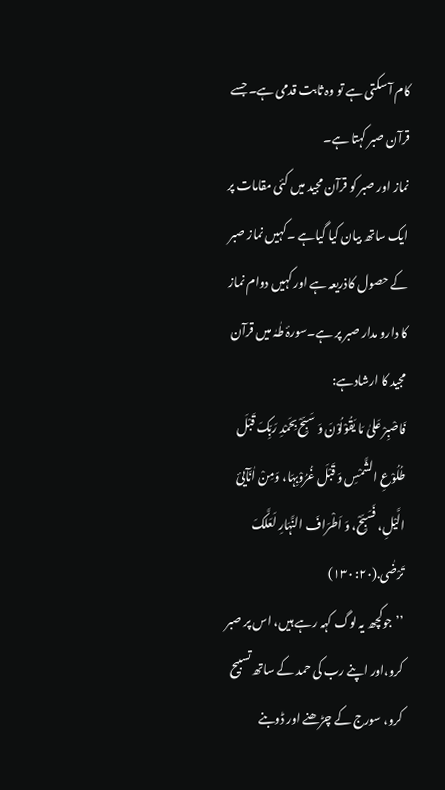کام آ سکتی ہے تو وہ ثابت قدمی ہے۔ جسے قرآن صبر کہتا ہے۔
نماز اور صبر کو قرآن مجید میں کئی مقامات پر ایک ساتھ بیان کیا گیاہے ۔کہیں نماز صبر کے حصول کاذریعہ ہے اور کہیں دوام نماز کا دارو مدار صبر پر ہے۔سورۂ طٰہٰ میں قرآن مجید کا ارشادہے:
فَاصْبِرْ عَلیٰ مَا یَقُوْلُوْنَ وَ سَبِّحْ بِحَمْدِ رَبِّکَ قَبْلَ طُلُوْعِ الشَّمْسِ وَ قَبْلَ غُرُوْبِہَا، وَمِنْ اٰنَآیئ الَّیْلِ، فَسَبِّحْ، وَ اَطْرَافَ النَّہَارِ لَعَلَّکَ تَرْضٰی.(۲۰: ۱۳۰)
’’جوکچھ یہ لوگ کہہ رہے ہیں، اس پر صبر کرو،اور اپنے رب کی حمد کے ساتھ تسبیح کرو، سورج کے چڑھنے اور ڈوبنے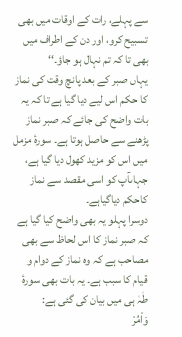سے پہلے، رات کے اوقات میں بھی تسبیح کرو، اور دن کے اطراف میں بھی تا کہ تم نہال ہو جاؤ۔‘‘
یہاں صبر کے بعد پانچ وقت کی نماز کا حکم اس لیے دیا گیا ہے تا کہ یہ بات واضح کی جائے کہ صبر نماز پڑھنے سے حاصل ہوتا ہے۔ سورۂ مزمل میں اس کو مزید کھول دیا گیا ہے، جہاںآپ کو اسی مقصد سے نماز کاحکم دیاگیاہے۔
دوسرا پہلو یہ بھی واضح کیا گیا ہے کہ صبر نماز کا اس لحاظ سے بھی مصاحب ہے کہ وہ نماز کے دوام و قیام کا سبب ہے۔ یہ بات بھی سورۂ طٰہٰ ہی میں بیان کی گئی ہے:
وَاْمُرْ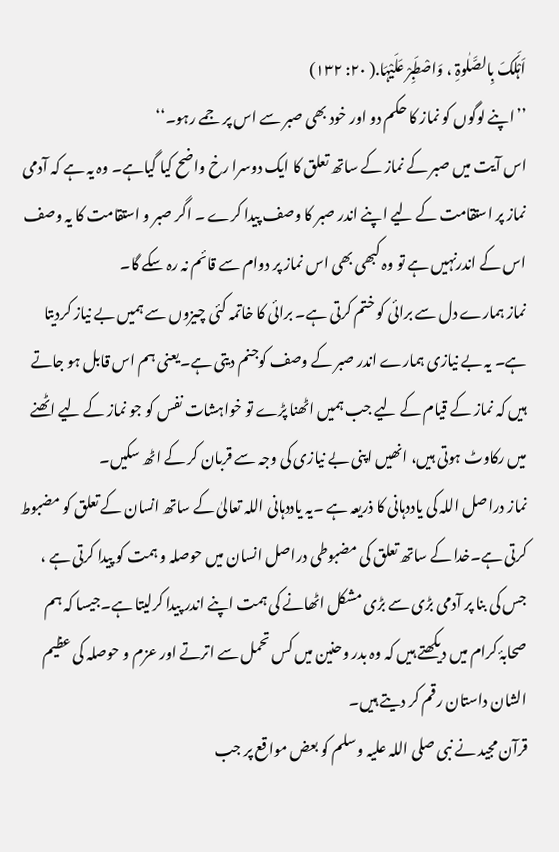اَہْلَکَ بِالصَّلٰوۃِ ، وَاصْطَبِرْ عَلَیْہَا.( ۲۰: ۱۳۲)
’’اپنے لوگوں کو نماز کا حکم دو اور خود بھی صبر سے اس پر جمے رہو۔‘‘
اس آیت میں صبر کے نماز کے ساتھ تعلق کا ایک دوسرا رخ واضح کیا گیاہے۔ وہ یہ ہے کہ آدمی نماز پر استقامت کے لیے اپنے اندر صبر کا وصف پیدا کرے ۔ اگر صبر و استقامت کا یہ وصف اس کے اندرنہیں ہے تو وہ کبھی بھی اس نماز پر دوام سے قائم نہ رہ سکے گا۔
نماز ہمارے دل سے برائی کو ختم کرتی ہے۔ برائی کا خاتمہ کئی چیزوں سے ہمیں بے نیاز کردیتا ہے۔ یہ بے نیازی ہمارے اندر صبر کے وصف کوجنم دیتی ہے۔یعنی ہم اس قابل ہو جاتے ہیں کہ نماز کے قیام کے لیے جب ہمیں اٹھنا پڑے تو خواہشات نفس کو جو نماز کے لیے اٹھنے میں رکاوٹ ہوتی ہیں، انھیں اپنی بے نیازی کی وجہ سے قربان کر کے اٹھ سکیں۔
نماز دراصل اللہ کی یاددہانی کا ذریعہ ہے ۔یہ یاددہانی اللہ تعالیٰ کے ساتھ انسان کے تعلق کو مضبوط کرتی ہے۔خدا کے ساتھ تعلق کی مضبوطی دراصل انسان میں حوصلہ و ہمت کو پیدا کرتی ہے ، جس کی بنا پر آدمی بڑی سے بڑی مشکل اٹھانے کی ہمت اپنے اندر پیدا کرلیتا ہے۔جیسا کہ ہم صحابۂ کرام میں دیکھتے ہیں کہ وہ بدر وحنین میں کس تحمل سے اترتے اور عزم و حوصلہ کی عظیم الشان داستان رقم کر دیتے ہیں۔
قرآن مجید نے نبی صلی اللہ علیہ وسلم کو بعض مواقع پر جب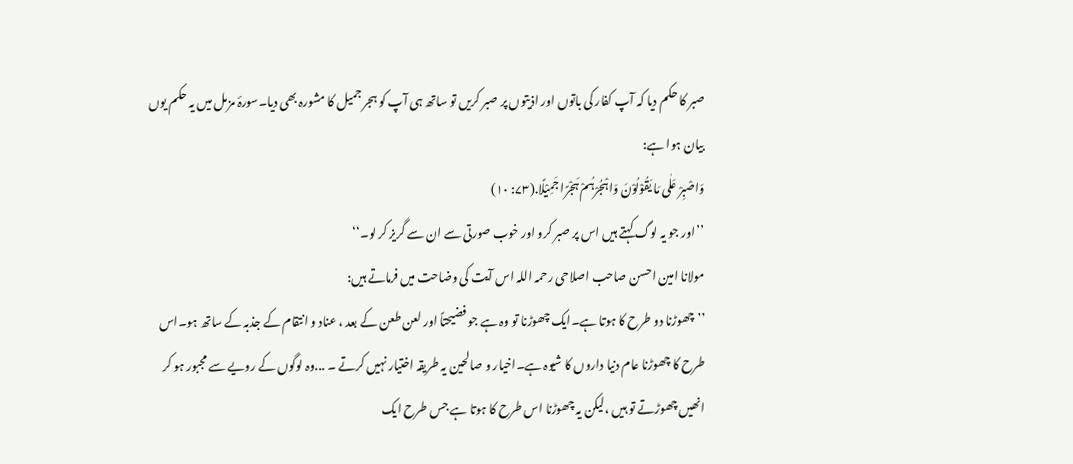صبر کا حکم دیا کہ آپ کفار کی باتوں اور اذیتوں پر صبر کریں تو ساتھ ہی آپ کو ہجر جمیل کا مشورہ بھی دیا۔سورۂ مزمل میں یہ حکم یوں بیان ہوا ہے:
وَاصْبِرْ عَلٰی مَا یَقُوْلُوْنَ وَاہْجُرْہُمْ ہَجْرًا جَمِیْلًا.(۷۳: ۱۰)
’’اور جو یہ لوگ کہتے ہیں اس پر صبر کرو اور خوب صورتی سے ان سے گریز کر لو۔‘‘
مولانا امین احسن صاحب اصلاحی رحمہ اللہ اس آیت کی وضاحت میں فرماتے ہیں:
’’ چھوڑنا دو طرح کا ہوتا ہے۔ایک چھوڑنا تو وہ ہے جو فضیحتاً اور لعن طعن کے بعد ، عناد و انتقام کے جذبہ کے ساتھ ہو۔اس طرح کا چھوڑنا عام دنیا داروں کا شیوہ ہے۔اخیار و صالحین یہ طریقہ اختیار نہیں کرتے ۔ ...وہ لوگوں کے رویے سے مجبور ہو کر انھیں چھوڑتے تو ہیں ،لیکن یہ چھوڑنا اس طرح کا ہوتا ہے جس طرح ایک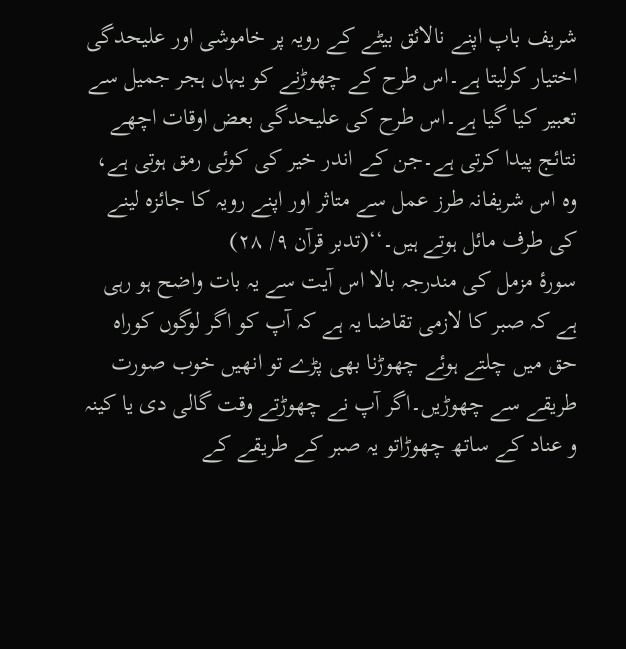شریف باپ اپنے نالائق بیٹے کے رویہ پر خاموشی اور علیحدگی اختیار کرلیتا ہے۔اس طرح کے چھوڑنے کو یہاں ہجر جمیل سے تعبیر کیا گیا ہے۔اس طرح کی علیحدگی بعض اوقات اچھے نتائج پیدا کرتی ہے۔جن کے اندر خیر کی کوئی رمق ہوتی ہے، وہ اس شریفانہ طرز عمل سے متاثر اور اپنے رویہ کا جائزہ لینے کی طرف مائل ہوتے ہیں۔‘‘(تدبر قرآن ۹/ ۲۸)
سورۂ مزمل کی مندرجہ بالا اس آیت سے یہ بات واضح ہو رہی ہے کہ صبر کا لازمی تقاضا یہ ہے کہ آپ کو اگر لوگوں کوراہ حق میں چلتے ہوئے چھوڑنا بھی پڑے تو انھیں خوب صورت طریقے سے چھوڑیں۔اگر آپ نے چھوڑتے وقت گالی دی یا کینہ و عناد کے ساتھ چھوڑاتو یہ صبر کے طریقے کے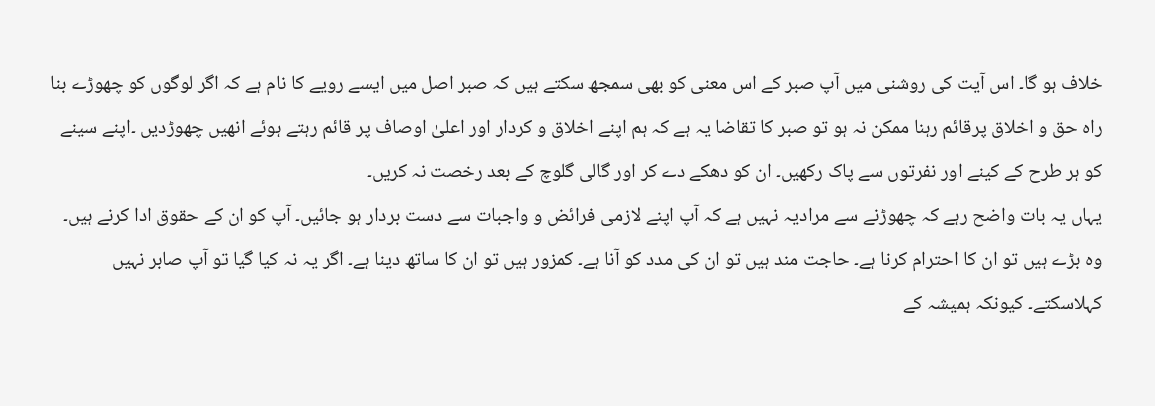خلاف ہو گا۔ اس آیت کی روشنی میں آپ صبر کے اس معنی کو بھی سمجھ سکتے ہیں کہ صبر اصل میں ایسے رویے کا نام ہے کہ اگر لوگوں کو چھوڑے بنا راہ حق و اخلاق پرقائم رہنا ممکن نہ ہو تو صبر کا تقاضا یہ ہے کہ ہم اپنے اخلاق و کردار اور اعلیٰ اوصاف پر قائم رہتے ہوئے انھیں چھوڑدیں ۔اپنے سینے کو ہر طرح کے کینے اور نفرتوں سے پاک رکھیں۔ ان کو دھکے دے کر اور گالی گلوچ کے بعد رخصت نہ کریں۔
یہاں یہ بات واضح رہے کہ چھوڑنے سے مرادیہ نہیں ہے کہ آپ اپنے لازمی فرائض و واجبات سے دست بردار ہو جائیں۔ آپ کو ان کے حقوق ادا کرنے ہیں۔ وہ بڑے ہیں تو ان کا احترام کرنا ہے۔ حاجت مند ہیں تو ان کی مدد کو آنا ہے۔ کمزور ہیں تو ان کا ساتھ دینا ہے۔ اگر یہ نہ کیا گیا تو آپ صابر نہیں کہلاسکتے۔ کیونکہ ہمیشہ کے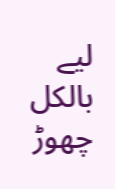لیے بالکل چھوڑ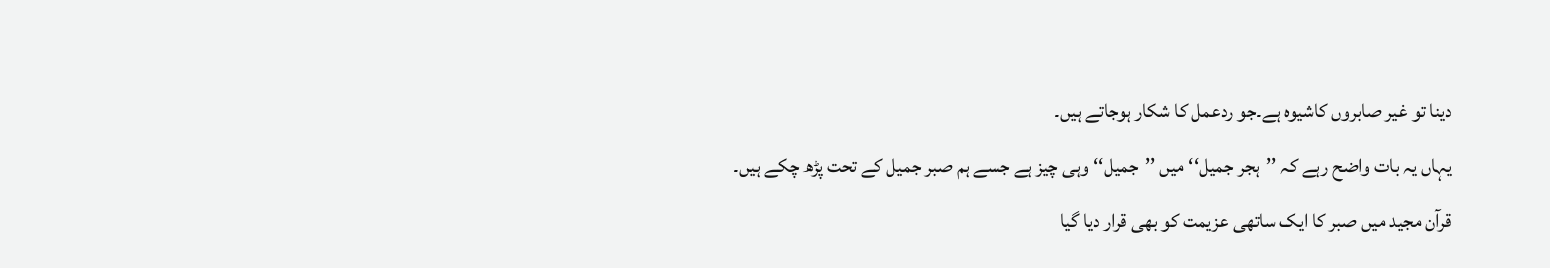دینا تو غیر صابروں کاشیوہ ہے۔جو ردعمل کا شکار ہوجاتے ہیں۔
یہاں یہ بات واضح رہے کہ ’’ہجر جمیل‘‘ میں ’’جمیل‘‘ وہی چیز ہے جسے ہم صبر جمیل کے تحت پڑھ چکے ہیں۔
قرآن مجید میں صبر کا ایک ساتھی عزیمت کو بھی قرار دیا گیا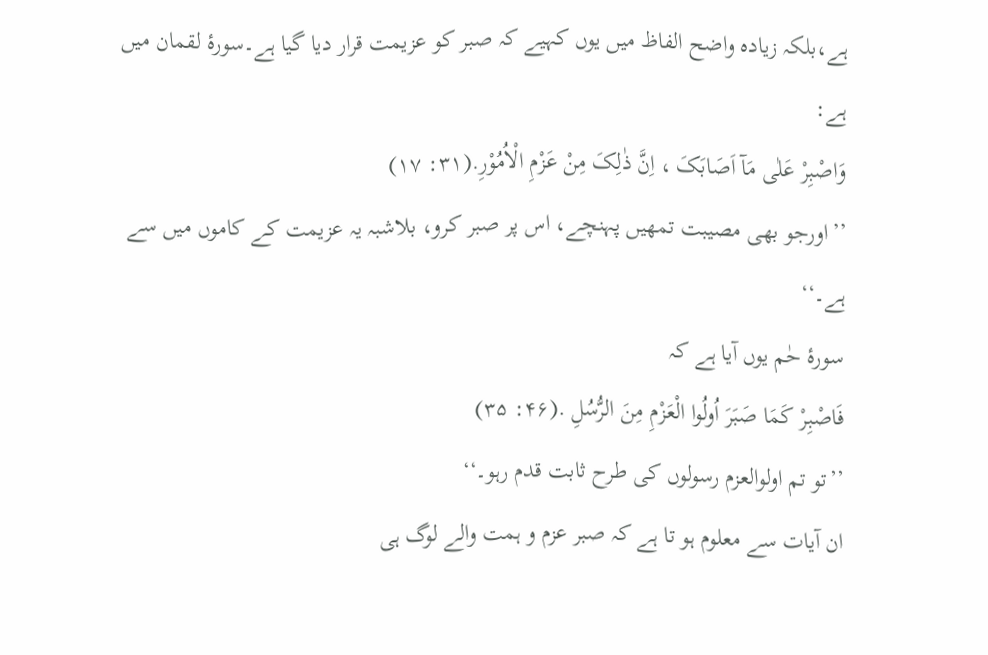ہے،بلکہ زیادہ واضح الفاظ میں یوں کہیے کہ صبر کو عزیمت قرار دیا گیا ہے۔سورۂ لقمان میں ہے:
وَاصْبِرْ عَلٰی مَآ اَصَابَکَ ، اِنَّ ذٰلِکَ مِنْ عَزْمِ الْاُمُوْرِ.(۳۱: ۱۷)
’’اورجو بھی مصیبت تمھیں پہنچے، اس پر صبر کرو، بلاشبہ یہ عزیمت کے کاموں میں سے ہے۔‘‘
سورۂ حٰم یوں آیا ہے کہ
فَاصْبِرْ کَمَا صَبَرَ اُولُوا الْعَزْمِ مِنَ الرُّسُلِ .(۴۶: ۳۵)
’’تو تم اولوالعزم رسولوں کی طرح ثابت قدم رہو۔‘‘
ان آیات سے معلوم ہو تا ہے کہ صبر عزم و ہمت والے لوگ ہی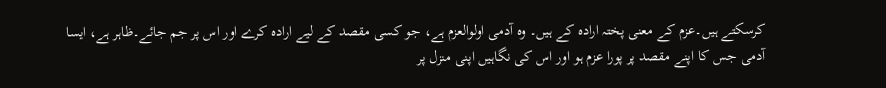کرسکتے ہیں۔عزم کے معنی پختہ ارادہ کے ہیں۔ وہ آدمی اولوالعزم ہے، جو کسی مقصد کے لیے ارادہ کرے اور اس پر جم جائے۔ظاہر ہے، ایسا آدمی جس کا اپنے مقصد پر پورا عزم ہو اور اس کی نگاہیں اپنی منزل پر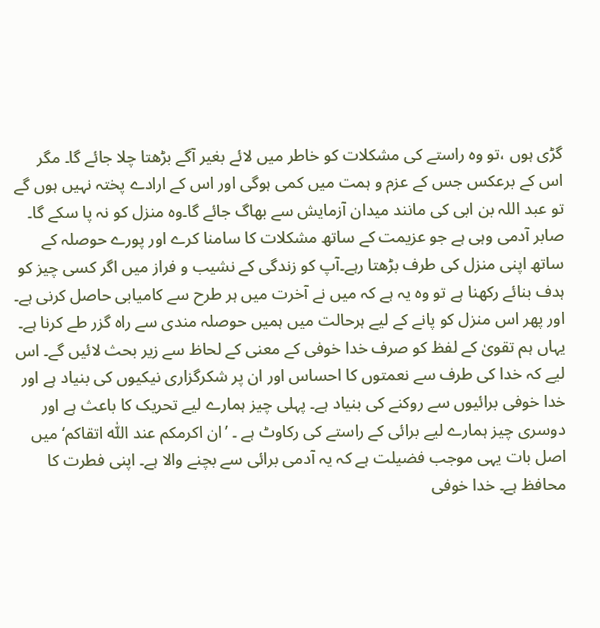گڑی ہوں ،تو وہ راستے کی مشکلات کو خاطر میں لائے بغیر آگے بڑھتا چلا جائے گا۔ مگر اس کے برعکس جس کے عزم و ہمت میں کمی ہوگی اور اس کے ارادے پختہ نہیں ہوں گے تو عبد اللہ بن ابی کی مانند میدان آزمایش سے بھاگ جائے گا۔وہ منزل کو نہ پا سکے گا۔
صابر آدمی وہی ہے جو عزیمت کے ساتھ مشکلات کا سامنا کرے اور پورے حوصلہ کے ساتھ اپنی منزل کی طرف بڑھتا رہے۔آپ کو زندگی کے نشیب و فراز میں اگر کسی چیز کو ہدف بنائے رکھنا ہے تو وہ یہ ہے کہ میں نے آخرت میں ہر طرح سے کامیابی حاصل کرنی ہے۔ اور پھر اس منزل کو پانے کے لیے ہرحالت میں ہمیں حوصلہ مندی سے راہ گزر طے کرنا ہے۔
یہاں ہم تقویٰ کے لفظ کو صرف خدا خوفی کے معنی کے لحاظ سے زیر بحث لائیں گے۔ اس لیے کہ خدا کی طرف سے نعمتوں کا احساس اور ان پر شکرگزاری نیکیوں کی بنیاد ہے اور خدا خوفی برائیوں سے روکنے کی بنیاد ہے۔ پہلی چیز ہمارے لیے تحریک کا باعث ہے اور دوسری چیز ہمارے لیے برائی کے راستے کی رکاوٹ ہے ۔ ’ان اکرمکم عند اللّٰہ اتقاکم‘ میں اصل بات یہی موجب فضیلت ہے کہ یہ آدمی برائی سے بچنے والا ہے۔ اپنی فطرت کا محافظ ہے۔ خدا خوفی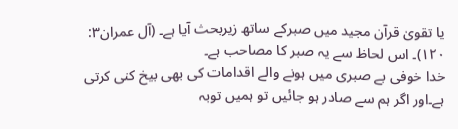یا تقویٰ قرآن مجید میں صبرکے ساتھ زیربحث آیا ہے۔ (آل عمران۳: ۱۲۰)۔ اس لحاظ سے یہ صبر کا مصاحب ہے۔
خدا خوفی بے صبری میں ہونے والے اقدامات کی بھی بیخ کنی کرتی ہے۔اور اگر ہم سے صادر ہو جائیں تو ہمیں توبہ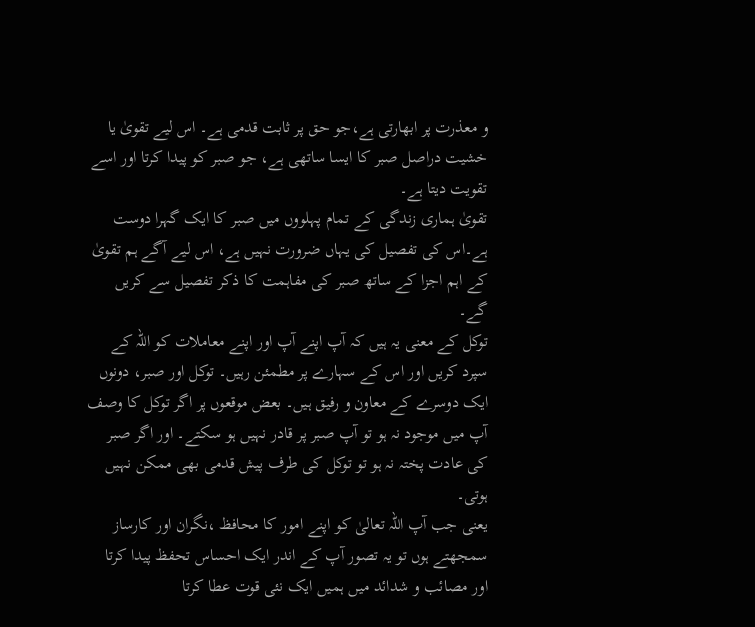و معذرت پر ابھارتی ہے،جو حق پر ثابت قدمی ہے۔ اس لیے تقویٰ یا خشیت دراصل صبر کا ایسا ساتھی ہے، جو صبر کو پیدا کرتا اور اسے تقویت دیتا ہے۔
تقویٰ ہماری زندگی کے تمام پہلووں میں صبر کا ایک گہرا دوست ہے۔اس کی تفصیل کی یہاں ضرورت نہیں ہے، اس لیے آگے ہم تقویٰ کے اہم اجزا کے ساتھ صبر کی مفاہمت کا ذکر تفصیل سے کریں گے۔
توکل کے معنی یہ ہیں کہ آپ اپنے آپ اور اپنے معاملات کو اللہ کے سپرد کریں اور اس کے سہارے پر مطمئن رہیں۔ توکل اور صبر، دونوں ایک دوسرے کے معاون و رفیق ہیں۔ بعض موقعوں پر اگر توکل کا وصف آپ میں موجود نہ ہو تو آپ صبر پر قادر نہیں ہو سکتے۔ اور اگر صبر کی عادت پختہ نہ ہو تو توکل کی طرف پیش قدمی بھی ممکن نہیں ہوتی۔
یعنی جب آپ اللہ تعالیٰ کو اپنے امور کا محافظ ،نگران اور کارساز سمجھتے ہوں تو یہ تصور آپ کے اندر ایک احساس تحفظ پیدا کرتا اور مصائب و شدائد میں ہمیں ایک نئی قوت عطا کرتا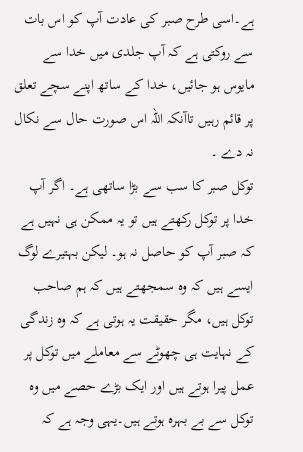ہے۔اسی طرح صبر کی عادت آپ کو اس بات سے روکتی ہے کہ آپ جلدی میں خدا سے مایوس ہو جائیں، خدا کے ساتھ اپنے سچے تعلق پر قائم رہیں تاآنکہ اللہ اس صورت حال سے نکال نہ دے ۔
توکل صبر کا سب سے بڑا ساتھی ہے۔ اگر آپ خدا پر توکل رکھتے ہیں تو یہ ممکن ہی نہیں ہے کہ صبر آپ کو حاصل نہ ہو۔ لیکن بہتیرے لوگ ایسے ہیں کہ وہ سمجھتے ہیں کہ ہم صاحب توکل ہیں، مگر حقیقت یہ ہوتی ہے کہ وہ زندگی کے نہایت ہی چھوٹے سے معاملے میں توکل پر عمل پیرا ہوتے ہیں اور ایک بڑے حصے میں وہ توکل سے بے بہرہ ہوتے ہیں۔یہی وجہ ہے کہ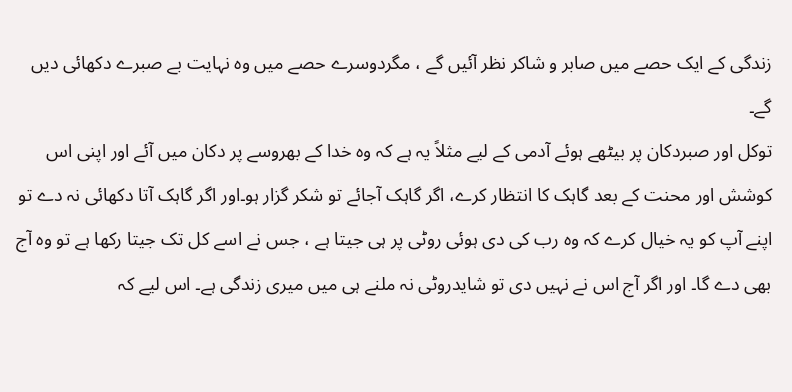زندگی کے ایک حصے میں صابر و شاکر نظر آئیں گے ، مگردوسرے حصے میں وہ نہایت بے صبرے دکھائی دیں گے۔
توکل اور صبردکان پر بیٹھے ہوئے آدمی کے لیے مثلاً یہ ہے کہ وہ خدا کے بھروسے پر دکان میں آئے اور اپنی اس کوشش اور محنت کے بعد گاہک کا انتظار کرے، اگر گاہک آجائے تو شکر گزار ہو۔اور اگر گاہک آتا دکھائی نہ دے تو اپنے آپ کو یہ خیال کرے کہ وہ رب کی دی ہوئی روٹی پر ہی جیتا ہے ، جس نے اسے کل تک جیتا رکھا ہے تو وہ آج بھی دے گا۔ اور اگر آج اس نے نہیں دی تو شایدروٹی نہ ملنے ہی میں میری زندگی ہے۔ اس لیے کہ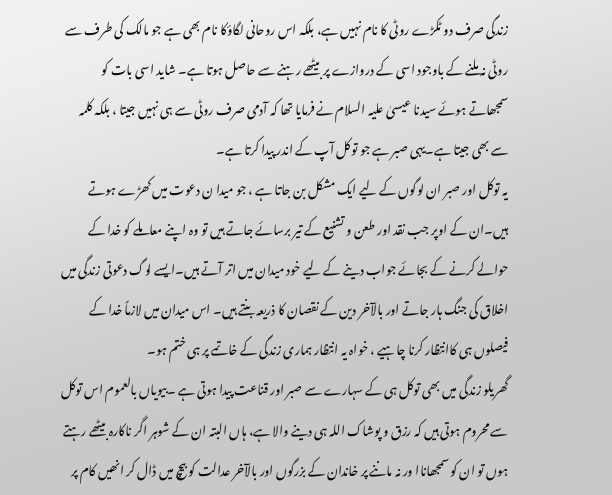زندگی صرف دو ٹکڑے روٹی کا نام نہیں ہے، بلکہ اس روحانی لگاؤکا نام بھی ہے جو مالک کی طرف سے روٹی نہ ملنے کے باوجود اسی کے دروازے پر بیٹھے رہنے سے حاصل ہوتا ہے۔ شاید اسی بات کو سمجھاتے ہوئے سیدنا عیسیٰ علیہ السلام نے فرمایا تھا کہ آدمی صرف روٹی سے ہی نہیں جیتا ، بلکہ کلمہ سے بھی جیتا ہے۔یہی صبر ہے جو توکل آپ کے اندر پیدا کرتا ہے۔
یہ توکل اور صبر ان لوگوں کے لیے ایک مشکل بن جاتا ہے ، جو میدا ن دعوت میں کھڑے ہوتے ہیں۔ان کے اوپر جب نقد اور طعن و تشنیع کے تیر برسائے جاتے ہیں تو وہ اپنے معاملے کو خدا کے حوالے کرنے کے بجائے جواب دینے کے لیے خود میدان میں اتر آتے ہیں۔ایسے لوگ دعوتی زندگی میں اخلاق کی جنگ ہار جاتے اور بالآخر دین کے نقصان کا ذریعہ بنتے ہیں۔ اس میدان میں لازماً خدا کے فیصلوں ہی کاانتظار کرنا چاہیے ، خواہ یہ انتظار ہماری زندگی کے خاتمے پر ہی ختم ہو۔
گھریلو زندگی میں بھی توکل ہی کے سہارے سے صبر اور قناعت پیدا ہوتی ہے ۔بیویاں بالعموم اس توکل سے محروم ہوتی ہیں کہ رزق و پوشاک اللہ ہی دینے والا ہے، ہاں البتہ ان کے شوہر اگر ناکارہ بیٹھے رہتے ہوں تو ان کو سمجھاناا ور نہ ماننے پر خاندان کے بزرگوں اور بالآخر عدالت کو بیچ میں ڈال کر انھیں کام پر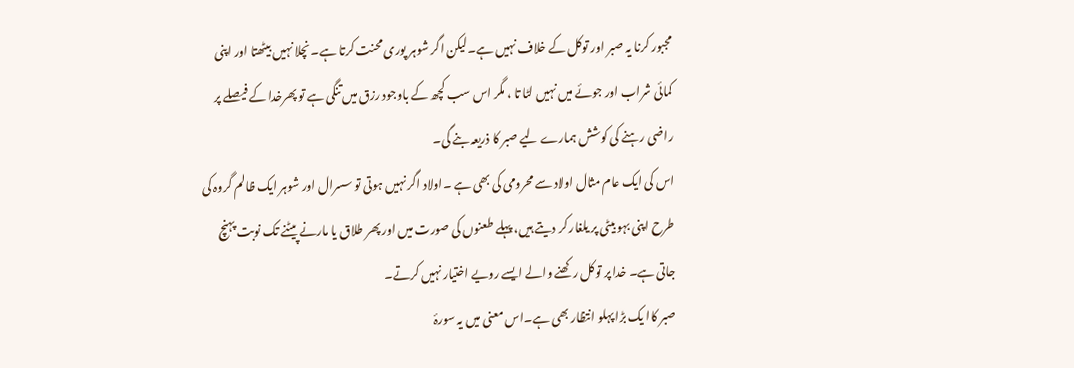مجبور کرنا یہ صبر اور توکل کے خلاف نہیں ہے۔لیکن اگر شوہر پوری محنت کرتا ہے۔ نچلا نہیں بیٹھتا اور اپنی کمائی شراب اور جوئے میں نہیں لٹا تا ، مگر اس سب کچھ کے باوجود رزق میں تنگی ہے تو پھرخدا کے فیصلے پر راضی رہنے کی کوشش ہمارے لیے صبر کا ذریعہ بنے گی۔
اس کی ایک عام مثال اولاد سے محرومی کی بھی ہے ۔اولاد اگر نہیں ہوتی تو سسرال اور شوہر ایک ظالم گروہ کی طرح اپنی بہو بیٹی پر یلغار کر دیتے ہیں، پہلے طعنوں کی صورت میں اور پھر طلاق یا مارنے پیٹنے تک نوبت پہنچ جاتی ہے۔ خدا پر توکل رکھنے والے ایسے رویے اختیار نہیں کرتے۔
صبر کاا یک بڑا پہلو انتظار بھی ہے۔اس معنی میں یہ سورۂ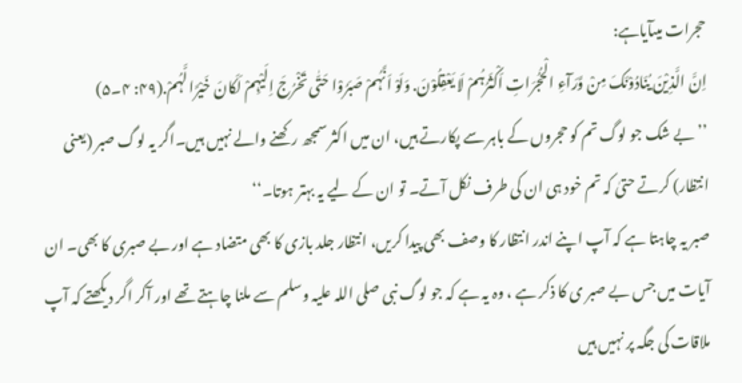حجرات میںآیاہے:
اِنَّ الَّذِیْنَ یُنَادُوْنَکَ مِنْ وَّرَآءِ الْحُجُرَاتِ اَکْثَرُہُمْ لَا یَعْقِلُوْنَ. وَلَوْ اَنَّہُمْ صَبَرُوْا حَتّٰی تَخْرُجَ اِلَیْہِمْ لَکَانَ خَیْرًا لَّہُمْ.(۴۹: ۴۔۵)
’’بے شک جو لوگ تم کو حجروں کے باہر سے پکارتے ہیں، ان میں اکثر سمجھ رکھنے والے نہیں ہیں۔اگر یہ لوگ صبر (یعنی انتظار) کرتے حتیٰ کہ تم خود ہی ان کی طرف نکل آتے۔ تو ان کے لیے یہ بہتر ہوتا۔‘‘
صبر یہ چاہتا ہے کہ آپ اپنے اندر انتظار کا وصف بھی پیدا کریں، انتظار جلد بازی کا بھی متضاد ہے اور بے صبری کا بھی۔ ان آیات میں جس بے صبر ی کا ذکر ہے ، وہ یہ ہے کہ جو لوگ نبی صلی اللہ علیہ وسلم سے ملنا چاہتے تھے اور آکر اگر دیکھتے کہ آپ ملاقات کی جگہ پر نہیں ہیں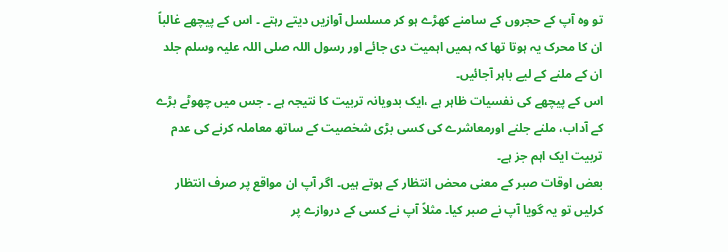تو وہ آپ کے حجروں کے سامنے کھڑے ہو کر مسلسل آوازیں دیتے رہتے ۔ اس کے پیچھے غالباً ان کا محرک یہ ہوتا تھا کہ ہمیں اہمیت دی جائے اور رسول اللہ صلی اللہ علیہ وسلم جلد ان کے ملنے کے لیے باہر آجائیں۔
اس کے پیچھے کی نفسیات ظاہر ہے ،ایک بدویانہ تربیت کا نتیجہ ہے ۔ جس میں چھوٹے بڑے کے آداب، ملنے جلنے اورمعاشرے کی کسی بڑی شخصیت کے ساتھ معاملہ کرنے کی عدم تربیت ایک اہم جز ہے۔
بعض اوقات صبر کے معنی محض انتظار کے ہوتے ہیں۔ اگر آپ ان مواقع پر صرف انتظار کرلیں تو یہ گویا آپ نے صبر کیا۔ مثلاً آپ نے کسی کے دروازے پر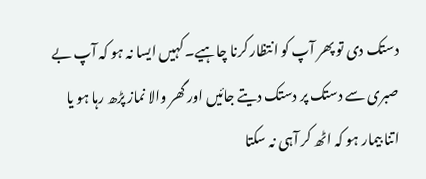دستک دی تو پھر آپ کو انتظار کرنا چاہیے۔ کہیں ایسا نہ ہو کہ آپ بے صبری سے دستک پر دستک دیتے جائیں اور گھر والا نماز پڑھ رہا ہو یا اتنا بیمار ہو کہ اٹھ کر آہی نہ سکتا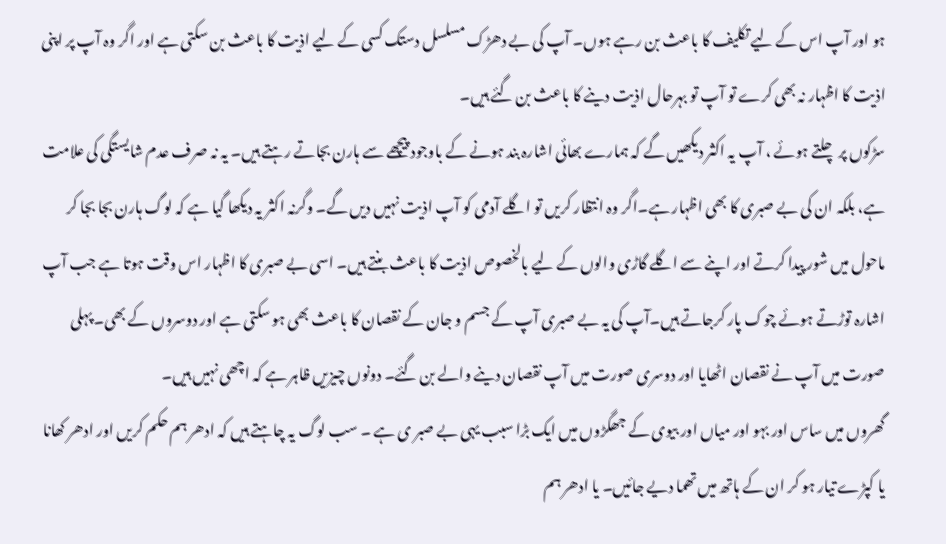ہو اور آپ اس کے لیے تکلیف کا باعث بن رہے ہوں۔ آپ کی بے دھڑک مسلسل دستک کسی کے لیے اذیت کا باعث بن سکتی ہے اور اگر وہ آپ پر اپنی اذیت کا اظہار نہ بھی کرے تو آپ تو بہرحال اذیت دینے کا باعث بن گئے ہیں۔
سڑکوں پر چلتے ہوئے ، آپ یہ اکثر دیکھیں گے کہ ہمارے بھائی اشارہ بند ہونے کے باوجود پیچھے سے ہارن بجاتے رہتے ہیں۔ یہ نہ صرف عدم شایستگی کی علامت ہے، بلکہ ان کی بے صبری کا بھی اظہار ہے۔اگر وہ انتظار کریں تو اگلے آدمی کو آپ اذیت نہیں دیں گے۔ وگرنہ اکثر یہ دیکھا گیا ہے کہ لوگ ہارن بجا بجا کر ماحول میں شور پیدا کرتے اور اپنے سے اگلے گاڑی والوں کے لیے بالخصوص اذیت کا باعث بنتے ہیں۔ اسی بے صبری کا اظہار اس وقت ہوتا ہے جب آپ اشارہ توڑتے ہوئے چوک پار کرجاتے ہیں۔آپ کی یہ بے صبری آپ کے جسم و جان کے نقصان کا باعث بھی ہو سکتی ہے اور دوسروں کے بھی۔ پہلی صورت میں آپ نے نقصان اٹھایا اور دوسری صورت میں آپ نقصان دینے والے بن گئے۔ دونوں چیزیں ظاہر ہے کہ اچھی نہیں ہیں۔
گھروں میں ساس اور بہو اور میاں اور بیوی کے جھگڑوں میں ایک بڑا سبب یہی بے صبر ی ہے ۔ سب لوگ یہ چاہتے ہیں کہ ادھر ہم حکم کریں اور ادھر کھانا یا کپڑے تیار ہو کر ان کے ہاتھ میں تھما دیے جائیں۔ یا ادھر ہم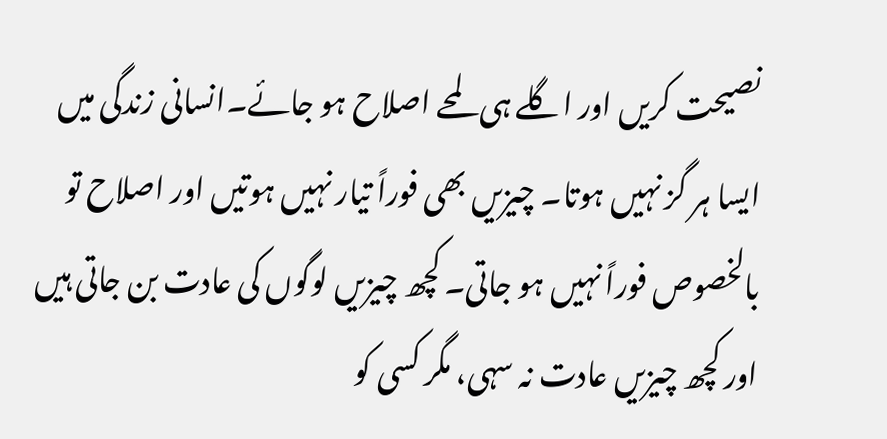نصیحت کریں اور اگلے ہی لمحے اصلاح ہو جائے۔انسانی زندگی میں ایسا ہر گز نہیں ہوتا۔ چیزیں بھی فوراً تیار نہیں ہوتیں اور اصلاح تو بالخصوص فوراً نہیں ہو جاتی۔ کچھ چیزیں لوگوں کی عادت بن جاتی ہیں اور کچھ چیزیں عادت نہ سہی، مگر کسی کو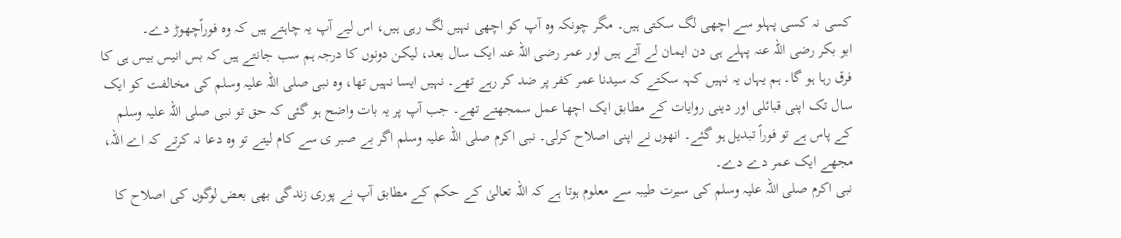کسی نہ کسی پہلو سے اچھی لگ سکتی ہیں۔ مگر چونکہ وہ آپ کو اچھی نہیں لگ رہی ہیں، اس لیے آپ یہ چاہتے ہیں کہ وہ فوراًچھوڑ دے۔
ابو بکر رضی اللہ عنہ پہلے ہی دن ایمان لے آتے ہیں اور عمر رضی اللہ عنہ ایک سال بعد، لیکن دونوں کا درجہ ہم سب جانتے ہیں کہ بس انیس بیس ہی کا فرق رہا ہو گا۔ ہم یہاں یہ نہیں کہہ سکتے کہ سیدنا عمر کفر پر ضد کر رہے تھے۔ نہیں ایسا نہیں تھا، وہ نبی صلی اللہ علیہ وسلم کی مخالفت کو ایک سال تک اپنی قبائلی اور دینی روایات کے مطابق ایک اچھا عمل سمجھتے تھے۔ جب آپ پر یہ بات واضح ہو گئی کہ حق تو نبی صلی اللہ علیہ وسلم کے پاس ہے تو فوراً تبدیل ہو گئے۔ انھوں نے اپنی اصلاح کرلی۔ نبی اکرم صلی اللہ علیہ وسلم اگر بے صبر ی سے کام لیتے تو وہ دعا نہ کرتے کہ اے اللہ، مجھے ایک عمر دے دے۔
نبی اکرم صلی اللہ علیہ وسلم کی سیرت طیبہ سے معلوم ہوتا ہے کہ اللہ تعالیٰ کے حکم کے مطابق آپ نے پوری زندگی بھی بعض لوگوں کی اصلاح کا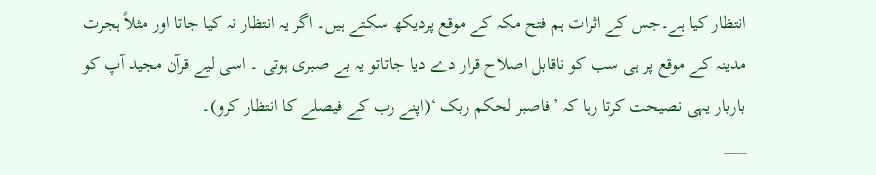انتظار کیا ہے۔جس کے اثرات ہم فتح مکہ کے موقع پردیکھ سکتے ہیں۔ اگر یہ انتظار نہ کیا جاتا اور مثلاً ہجرت مدینہ کے موقع پر ہی سب کو ناقابل اصلاح قرار دے دیا جاتاتو یہ بے صبری ہوتی ۔ اسی لیے قرآن مجید آپ کو باربار یہی نصیحت کرتا رہا کہ ’فاصبر لحکم ربک ‘(اپنے رب کے فیصلے کا انتظار کرو)۔
___